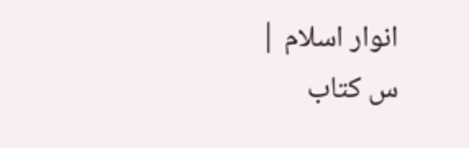انوار اسلام |
س کتاب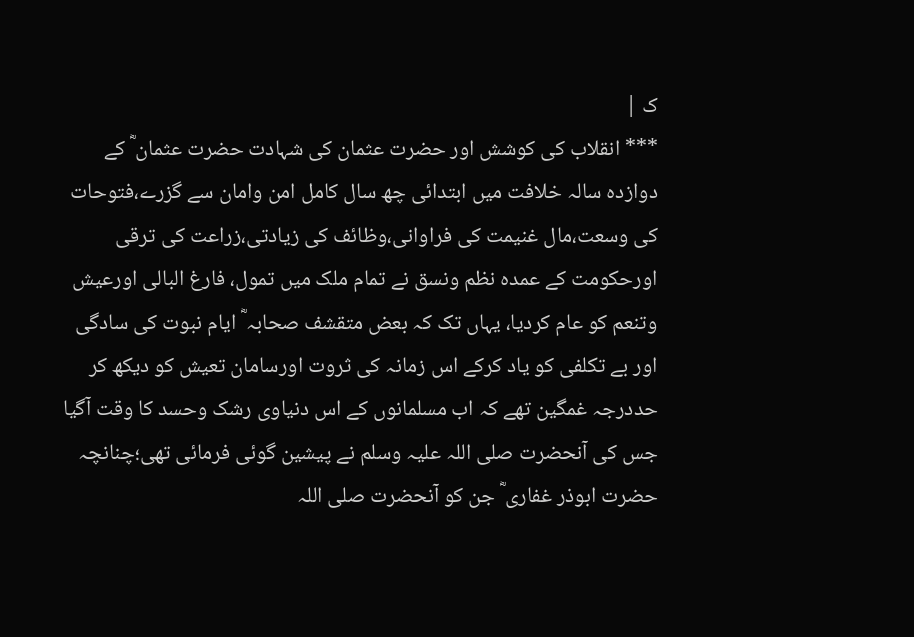ک |
*** انقلاب کی کوشش اور حضرت عثمان کی شہادت حضرت عثمان ؓ کے دوازدہ سالہ خلافت میں ابتدائی چھ سال کامل امن وامان سے گزرے،فتوحات کی وسعت،مال غنیمت کی فراوانی،وظائف کی زیادتی،زراعت کی ترقی اورحکومت کے عمدہ نظم ونسق نے تمام ملک میں تمول، فارغ البالی اورعیش وتنعم کو عام کردیا، یہاں تک کہ بعض متقشف صحابہ ؓ ایام نبوت کی سادگی اور بے تکلفی کو یاد کرکے اس زمانہ کی ثروت اورسامان تعیش کو دیکھ کر حددرجہ غمگین تھے کہ اب مسلمانوں کے اس دنیاوی رشک وحسد کا وقت آگیا جس کی آنحضرت صلی اللہ علیہ وسلم نے پیشین گوئی فرمائی تھی؛چنانچہ حضرت ابوذر غفاری ؓ جن کو آنحضرت صلی اللہ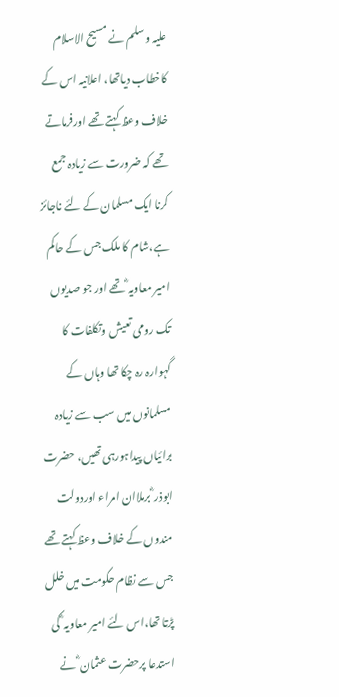علیہ وسلم نے مسیح الاسلام کاخطاب دیاتھا، اعلانیہ اس کے خلاف وعظ کہتے تھے اورفرماتے تھے کہ ضرورت سے زیادہ جمع کرنا ایک مسلمان کے لئے ناجائز ہے،شام کا ملک جس کے حاکم امیر معاویہ ؓ تھے اور جو صدیوں تک رومی تعیش وتکلفات کا گہوارہ رہ چکا تھا وہاں کے مسلمانوں میں سب سے زیادہ برائیاں پیداہورہی تھیں، حضرت ابوذر ؓ برملاان امراء اوردولت مندوں کے خلاف وعظ کہتے تھے جس سے نظام حکومت میں خلل پڑتا تھا،اس لئے امیر معاویہ ؓ کی استدعا پرحضرت عثمان ؓ نے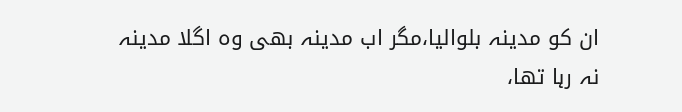ان کو مدینہ بلوالیا،مگر اب مدینہ بھی وہ اگلا مدینہ نہ رہا تھا،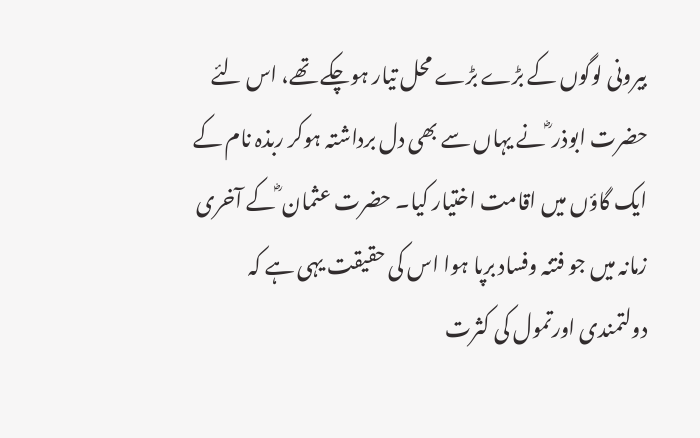بیرونی لوگوں کے بڑے بڑے محل تیار ہوچکے تھے، اس لئے حضرت ابوذر ؓ نے یہاں سے بھی دل برداشتہ ہوکر ربذہ نام کے ایک گاؤں میں اقامت اختیار کیا۔ حضرت عثمان ؓ کے آخری زمانہ میں جو فتنہ وفساد برپا ہوا اس کی حقیقت یہی ہے کہ دولتمندی اورتمول کی کثرت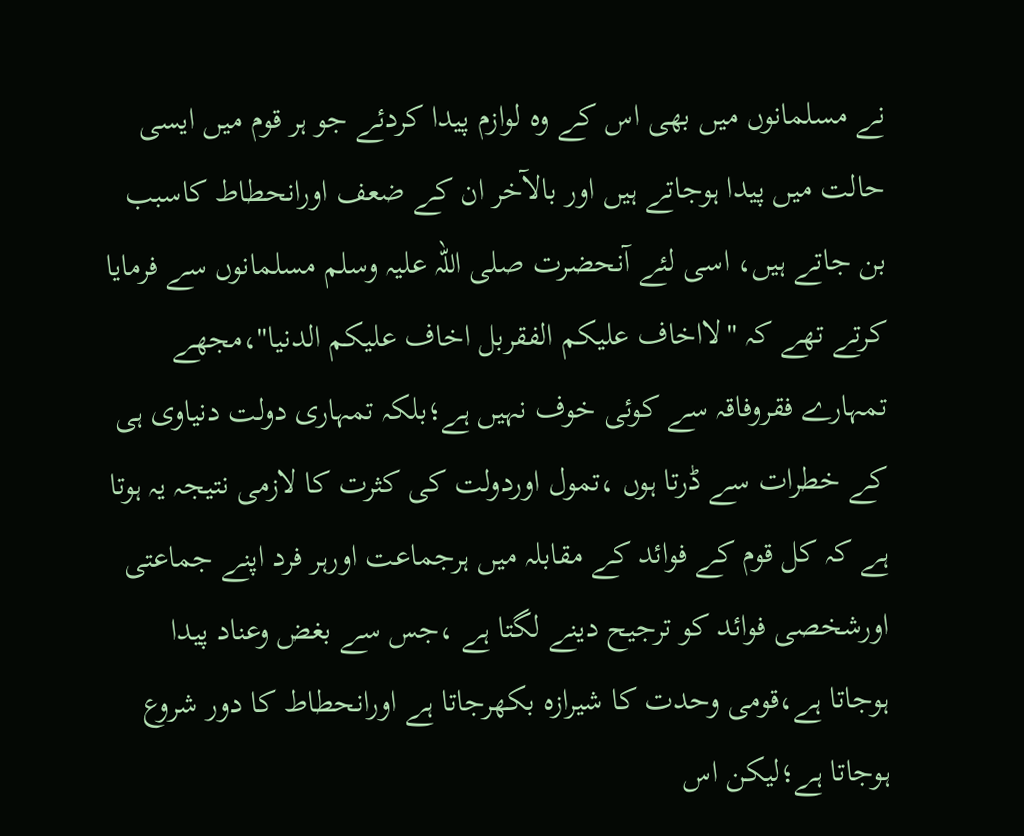نے مسلمانوں میں بھی اس کے وہ لوازم پیدا کردئے جو ہر قوم میں ایسی حالت میں پیدا ہوجاتے ہیں اور بالآخر ان کے ضعف اورانحطاط کاسبب بن جاتے ہیں، اسی لئے آنحضرت صلی اللہ علیہ وسلم مسلمانوں سے فرمایا کرتے تھے کہ "لااخاف علیکم الفقربل اخاف علیکم الدنیا"،مجھے تمہارے فقروفاقہ سے کوئی خوف نہیں ہے؛بلکہ تمہاری دولت دنیاوی ہی کے خطرات سے ڈرتا ہوں ،تمول اوردولت کی کثرت کا لازمی نتیجہ یہ ہوتا ہے کہ کل قوم کے فوائد کے مقابلہ میں ہرجماعت اورہر فرد اپنے جماعتی اورشخصی فوائد کو ترجیح دینے لگتا ہے ،جس سے بغض وعناد پیدا ہوجاتا ہے،قومی وحدت کا شیرازہ بکھرجاتا ہے اورانحطاط کا دور شروع ہوجاتا ہے؛لیکن اس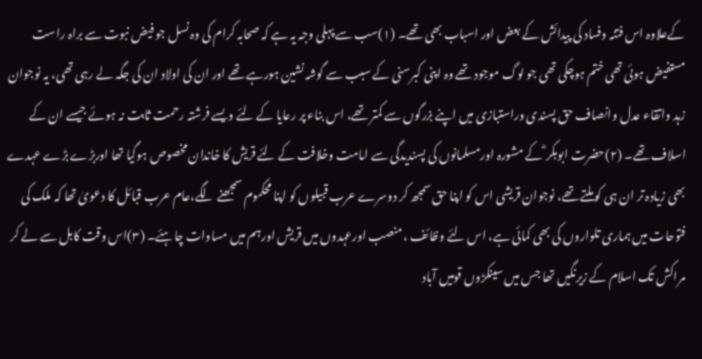کےعلاوہ اس فتنہ وفساد کی پیدائش کے بعض اور اسباب بھی تھے۔ (۱)سب سے پہلی وجہ یہ ہے کہ صحابہ کرام کی وہ نسل جو فیض نبوت سے براہ راست مستفیض ہوئی تھی ختم ہوچکی تھی جو لوگ موجود تھے وہ اپنی کبرسنی کے سبب سے گوشہ نشین ہورہے تھے اور ان کی اولاد ان کی جگہ لے رہی تھی، یہ نوجوان زہد واتقاء عدل وانصاف حق پسندی وراستبازی میں اپنے بزرگوں سے کمتر تھے، اس بناء پر رعایا کے لئے ویسے فرشتہ رحمت ثابت نہ ہوئے جیسے ان کے اسلاف تھے۔ (۲)حضرت ابوبکر ؓ کے مشورہ اورمسلمانوں کی پسندیدگی سے امامت وخلافت کے لئے قریش کا خاندان مخصوص ہوگیا تھا اوربڑے بڑے عہدے بھی زیادہ تر ان ہی کو ملتے تھے، نوجوان قریشی اس کو اپنا حق سمجھ کر دوسرے عرب قبیلوں کو اپنا محکموم سمجھنے لگے،عام عرب قبائل کا دعویٰ تھا کہ ملک کی فتوحات میں ہماری تلواروں کی بھی کمائی ہے، اس لئے وظائف ،منصب اورعہدوں میں قریش اورہم میں مساوات چاہئے۔ (۳)اس وقت کابل سے لے کر مراکش تک اسلام کے زیرنگیں تھا جس میں سینکڑوں قومیں آباد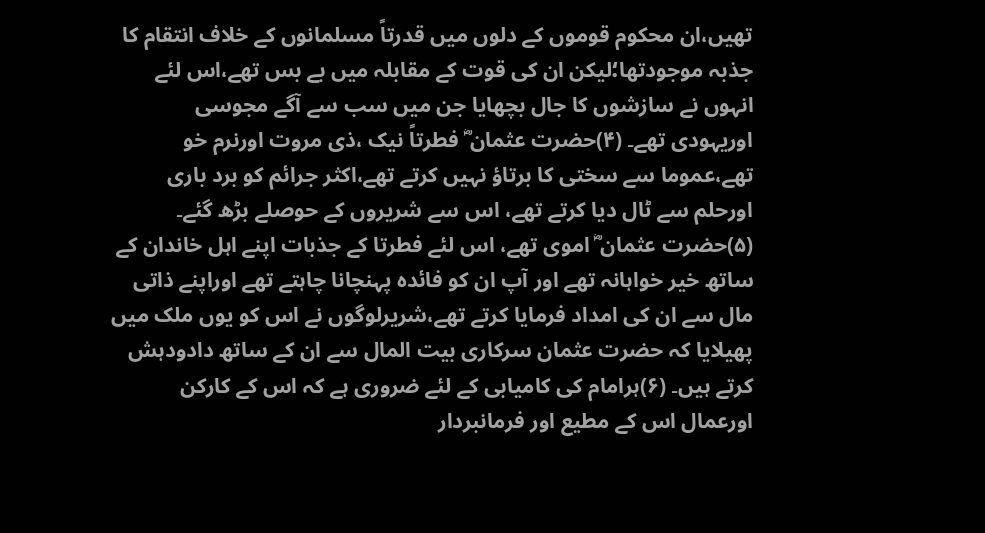تھیں،ان محکوم قوموں کے دلوں میں قدرتاً مسلمانوں کے خلاف انتقام کا جذبہ موجودتھا؛لیکن ان کی قوت کے مقابلہ میں بے بس تھے،اس لئے انہوں نے سازشوں کا جال بچھایا جن میں سب سے آگے مجوسی اوریہودی تھے۔ (۴)حضرت عثمان ؓ فطرتاً نیک ،ذی مروت اورنرم خو تھے،عموما سے سختی کا برتاؤ نہیں کرتے تھے،اکثر جرائم کو برد باری اورحلم سے ٹال دیا کرتے تھے، اس سے شریروں کے حوصلے بڑھ گئے۔ (۵)حضرت عثمان ؓ اموی تھے، اس لئے فطرتا کے جذبات اپنے اہل خاندان کے ساتھ خیر خواہانہ تھے اور آپ ان کو فائدہ پہنچانا چاہتے تھے اوراپنے ذاتی مال سے ان کی امداد فرمایا کرتے تھے،شریرلوگوں نے اس کو یوں ملک میں پھیلایا کہ حضرت عثمان سرکاری بیت المال سے ان کے ساتھ دادودہش کرتے ہیں۔ (۶)ہرامام کی کامیابی کے لئے ضروری ہے کہ اس کے کارکن اورعمال اس کے مطیع اور فرمانبردار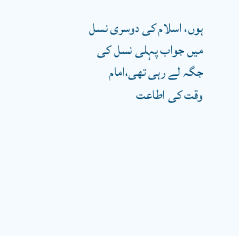ہوں، اسلام کی دوسری نسل میں جواب پہلی نسل کی جگہ لے رہی تھی،امام وقت کی اطاعت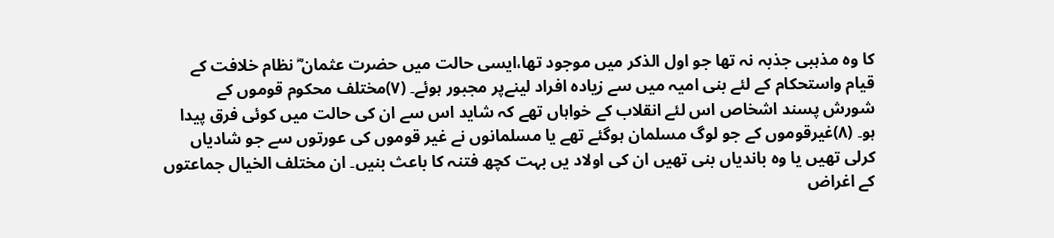کا وہ مذہبی جذبہ نہ تھا جو اول الذکر میں موجود تھا،ایسی حالت میں حضرت عثمان ؓ نظام خلافت کے قیام واستحکام کے لئے بنی امیہ میں سے زیادہ افراد لینےپر مجبور ہوئے۔ (۷)مختلف محکوم قوموں کے شورش پسند اشخاص اس لئے انقلاب کے خواہاں تھے کہ شاید اس سے ان کی حالت میں کوئی فرق پیدا ہو۔ (۸)غیرقوموں کے جو لوگ مسلمان ہوگئے تھے یا مسلمانوں نے غیر قوموں کی عورتوں سے جو شادیاں کرلی تھیں یا وہ باندیاں بنی تھیں ان کی اولاد یں بہت کچھ فتنہ کا باعث بنیں۔ ان مختلف الخیال جماعتوں کے اغراض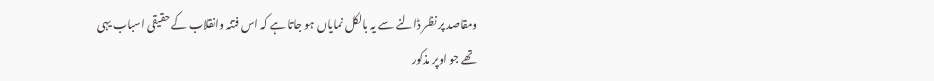ومقاصد پر نظر ڈالنے سے یہ بالکل نمایاں ہو جاتا ہے کہ اس فتنہ وانقلاب کے حقیقی اسباب یہی تھے جو اوپر مذکور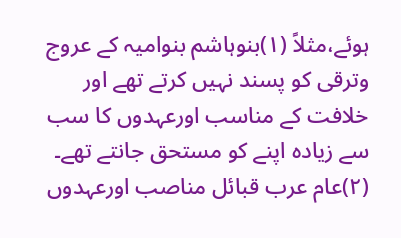ہوئے،مثلاً (۱)بنوہاشم بنوامیہ کے عروج وترقی کو پسند نہیں کرتے تھے اور خلافت کے مناسب اورعہدوں کا سب سے زیادہ اپنے کو مستحق جانتے تھے۔ (۲)عام عرب قبائل مناصب اورعہدوں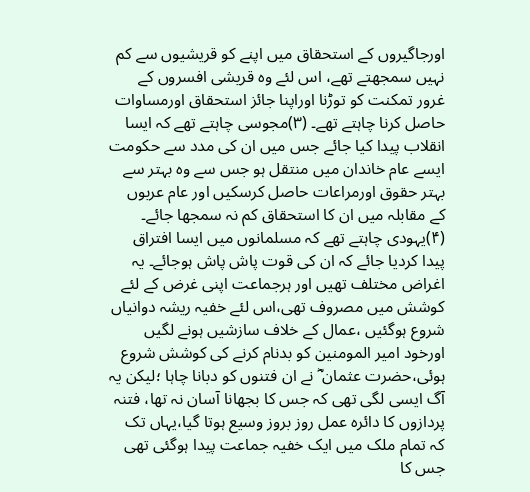اورجاگیروں کے استحقاق میں اپنے کو قریشیوں سے کم نہیں سمجھتے تھے، اس لئے وہ قریشی افسروں کے غرور تمکنت کو توڑنا اوراپنا جائز استحقاق اورمساوات حاصل کرنا چاہتے تھے۔ (۳)مجوسی چاہتے تھے کہ ایسا انقلاب پیدا کیا جائے جس میں ان کی مدد سے حکومت ایسے عام خاندان میں منتقل ہو جس سے وہ بہتر سے بہتر حقوق اورمراعات حاصل کرسکیں اور عام عربوں کے مقابلہ میں ان کا استحقاق کم نہ سمجھا جائے۔ (۴)یہودی چاہتے تھے کہ مسلمانوں میں ایسا افتراق پیدا کردیا جائے کہ ان کی قوت پاش پاش ہوجائے۔ یہ اغراض مختلف تھیں اور ہرجماعت اپنی غرض کے لئے کوشش میں مصروف تھی،اس لئے خفیہ ریشہ دوانیاں شروع ہوگئیں ،عمال کے خلاف سازشیں ہونے لگیں اورخود امیر المومنین کو بدنام کرنے کی کوشش شروع ہوئی،حضرت عثمان ؓ نے ان فتنوں کو دبانا چاہا ؛لیکن یہ آگ ایسی لگی تھی کہ جس کا بجھانا آسان نہ تھا، فتنہ پردازوں کا دائرہ عمل روز بروز وسیع ہوتا گیا،یہاں تک کہ تمام ملک میں ایک خفیہ جماعت پیدا ہوگئی تھی جس کا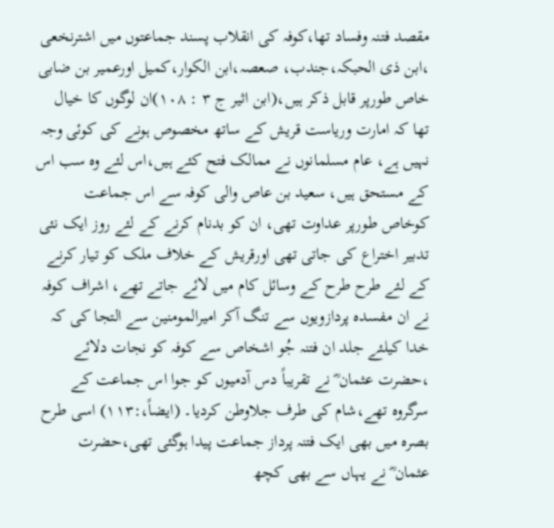مقصد فتنہ وفساد تھا،کوفہ کی انقلاب پسند جماعتوں میں اشترنخعی ،ابن ذی الحبکہ،جندب، صعصہ،ابن الکوار،کمیل اورعمیر بن ضابی خاص طورپر قابل ذکر ہیں،(ابن اثیر ج ۳ : ۱۰۸)ان لوگوں کا خیال تھا کہ امارت وریاست قریش کے ساتھ مخصوص ہونے کی کوئی وجہ نہیں ہے، عام مسلمانوں نے ممالک فتح کئے ہیں،اس لئے وہ سب اس کے مستحق ہیں، سعید بن عاص والی کوفہ سے اس جماعت کوخاص طورپر عداوت تھی، ان کو بدنام کرنے کے لئے روز ایک نئی تدبیر اختراع کی جاتی تھی اورقریش کے خلاف ملک کو تیار کرنے کے لئے طرح طرح کے وسائل کام میں لائے جاتے تھے، اشراف کوفہ نے ان مفسدہ پردازویوں سے تنگ آکر امیرالمومنین سے التجا کی کہ خدا کیلئے جلد ان فتنہ جُو اشخاص سے کوفہ کو نجات دلائے ،حضرت عثمان ؓ نے تقریباً دس آدمیوں کو جوا اس جماعت کے سرگروہ تھے،شام کی طرف جلاوطن کردیا۔ (ایضاً،:۱۱۳) اسی طرح بصرہ میں بھی ایک فتنہ پرداز جماعت پیدا ہوگئی تھی،حضرت عثمان ؓ نے یہاں سے بھی کچھ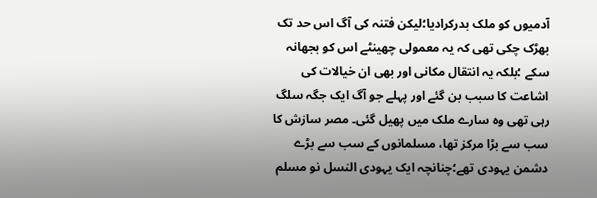آدمیوں کو ملک بدرکرادیا؛لیکن فتنہ کی آگ اس حد تک بھڑک چکی تھی کہ یہ معمولی چھینٹے اس کو بجھانہ سکے ؛بلکہ یہ انتقال مکانی اور بھی ان خیالات کی اشاعت کا سبب بن گئے اور پہلے جو آگ ایک جگہ سلگ رہی تھی وہ سارے ملک میں پھیل گئی۔ مصر سازش کا سب سے بڑا مرکز تھا، مسلمانوں کے سب سے بڑے دشمن یہودی تھے؛چنانچہ ایک یہودی النسل نو مسلم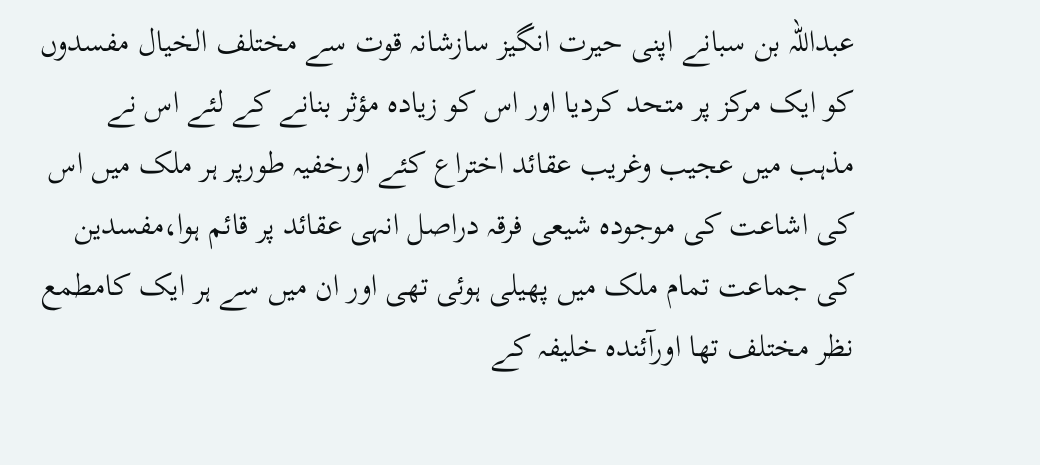عبداللہ بن سبانے اپنی حیرت انگیز سازشانہ قوت سے مختلف الخیال مفسدوں کو ایک مرکز پر متحد کردیا اور اس کو زیادہ مؤثر بنانے کے لئے اس نے مذہب میں عجیب وغریب عقائد اختراع کئے اورخفیہ طورپر ہر ملک میں اس کی اشاعت کی موجودہ شیعی فرقہ دراصل انہی عقائد پر قائم ہوا،مفسدین کی جماعت تمام ملک میں پھیلی ہوئی تھی اور ان میں سے ہر ایک کامطمع نظر مختلف تھا اورآئندہ خلیفہ کے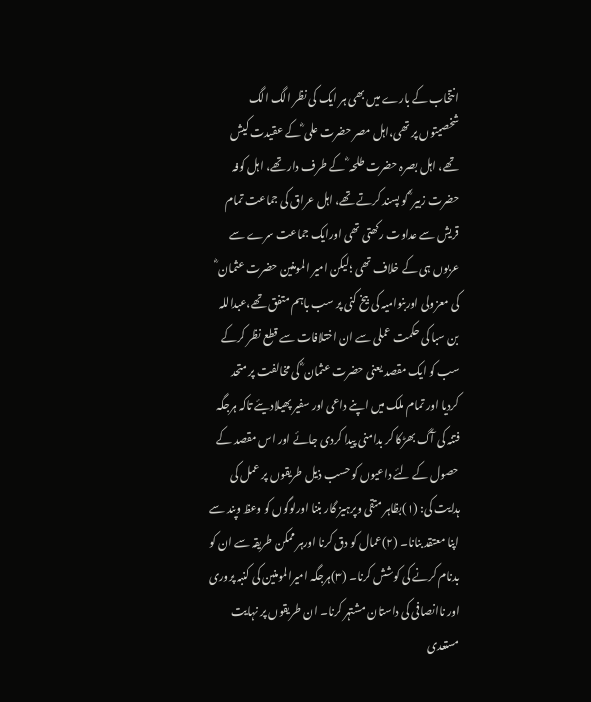انتخاب کے بارے میں بھی ہر ایک کی نظر الگ الگ شخصیتوں پر تھی،اہل مصر حضرت علی ؓ کے عقیدت کیش تھے، اہل بصرہ حضرت طلحہ ؓ کے طرف دار تھے، اہل کوفہ حضرت زبیر ؓ کو پسند کرتے تھے، اہل عراق کی جماعت تمام قریش سے عداوت رکھتی تھی اورایک جماعت سرے سے عربوں ہی کے خلاف تھی ؛لیکن امیر المومنین حضرت عثمان ؓ کی معزولی اوربنوامیہ کی بیخ کنی پر سب باہم متفق تھے،عبداللہ بن سبا کی حکمت عملی سے ان اختلافات سے قطع نظر کرکے سب کو ایک مقصد یعنی حضرت عثمان ؓ کی مخالفت پر متحد کردیا اور تمام ملک میں اپنے داعی اور سفیر پھیلادیئے تاکہ ہرجگہ فتنہ کی آگ بھڑکا کر بدامنی پیدا کردی جائے اور اس مقصد کے حصول کے لئے داعیوں کو حسب ذیل طریقوں پر عمل کی ہدایت کی: (۱)بظاہر متقی وپرہیز گار بننا اورلوگوں کو وعظ وپند سے اپنا معتقد بنانا۔ (۲)عمال کو دق کرنا اورہر ممکن طریقہ سے ان کو بدنام کرنے کی کوشش کرنا۔ (۳)ہرجگہ امیرالمومنین کی کنبہ پروری اور ناانصافی کی داستان مشتہر کرنا۔ ان طریقوں پر نہایت مستعدی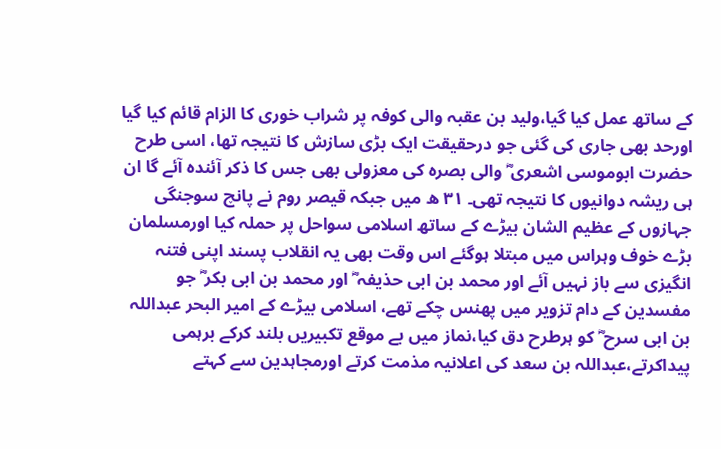کے ساتھ عمل کیا گیا،ولید بن عقبہ والی کوفہ پر شراب خوری کا الزام قائم کیا گیا اورحد بھی جاری کی گئی جو درحقیقت ایک بڑی سازش کا نتیجہ تھا، اسی طرح حضرت ابوموسی اشعری ؓ والی بصرہ کی معزولی بھی جس کا ذکر آئندہ آئے گا ان ہی ریشہ دوانیوں کا نتیجہ تھی۔ ۳۱ ھ میں جبکہ قیصر روم نے پانچ سوجنگی جہازوں کے عظیم الشان بیڑے کے ساتھ اسلامی سواحل پر حملہ کیا اورمسلمان بڑے خوف وہراس میں مبتلا ہوگئے اس وقت بھی یہ انقلاب پسند اپنی فتنہ انگیزی سے باز نہیں آئے اور محمد بن ابی حذیفہ ؓ اور محمد بن ابی بکر ؓ جو مفسدین کے دام تزویر میں پھنس چکے تھے، اسلامی بیڑے کے امیر البحر عبداللہ بن ابی سرح ؓ کو ہرطرح دق کیا،نماز میں بے موقع تکبیریں بلند کرکے برہمی پیداکرتے،عبداللہ بن سعد کی اعلانیہ مذمت کرتے اورمجاہدین سے کہتے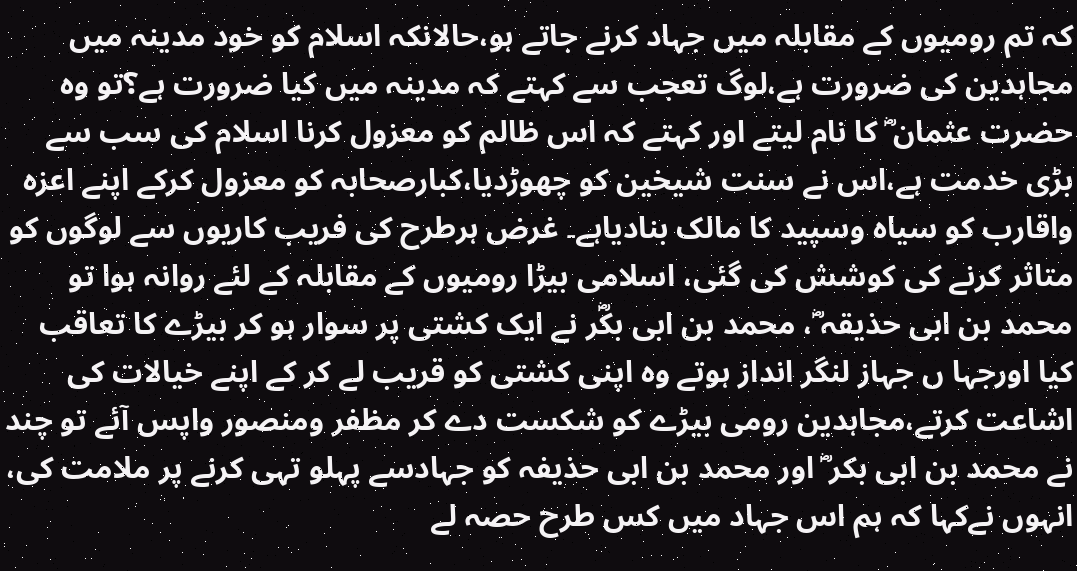کہ تم رومیوں کے مقابلہ میں جہاد کرنے جاتے ہو،حالانکہ اسلام کو خود مدینہ میں مجاہدین کی ضرورت ہے،لوگ تعجب سے کہتے کہ مدینہ میں کیا ضرورت ہے؟تو وہ حضرت عثمان ؓ کا نام لیتے اور کہتے کہ اس ظالم کو معزول کرنا اسلام کی سب سے بڑی خدمت ہے،اس نے سنت شیخین کو چھوڑدیا،کبارصحابہ کو معزول کرکے اپنے اعزہ واقارب کو سیاہ وسپید کا مالک بنادیاہے۔ غرض ہرطرح کی فریب کاریوں سے لوگوں کو متاثر کرنے کی کوشش کی گئی، اسلامی بیڑا رومیوں کے مقابلہ کے لئے روانہ ہوا تو محمد بن ابی حذیقہ ؓ، محمد بن ابی بکؓر نے ایک کشتی پر سوار ہو کر بیڑے کا تعاقب کیا اورجہا ں جہاز لنگر انداز ہوتے وہ اپنی کشتی کو قریب لے کر کے اپنے خیالات کی اشاعت کرتے،مجاہدین رومی بیڑے کو شکست دے کر مظفر ومنصور واپس آئے تو چند نے محمد بن ابی بکر ؓ اور محمد بن ابی حذیفہ کو جہادسے پہلو تہی کرنے پر ملامت کی، انہوں نےکہا کہ ہم اس جہاد میں کس طرح حصہ لے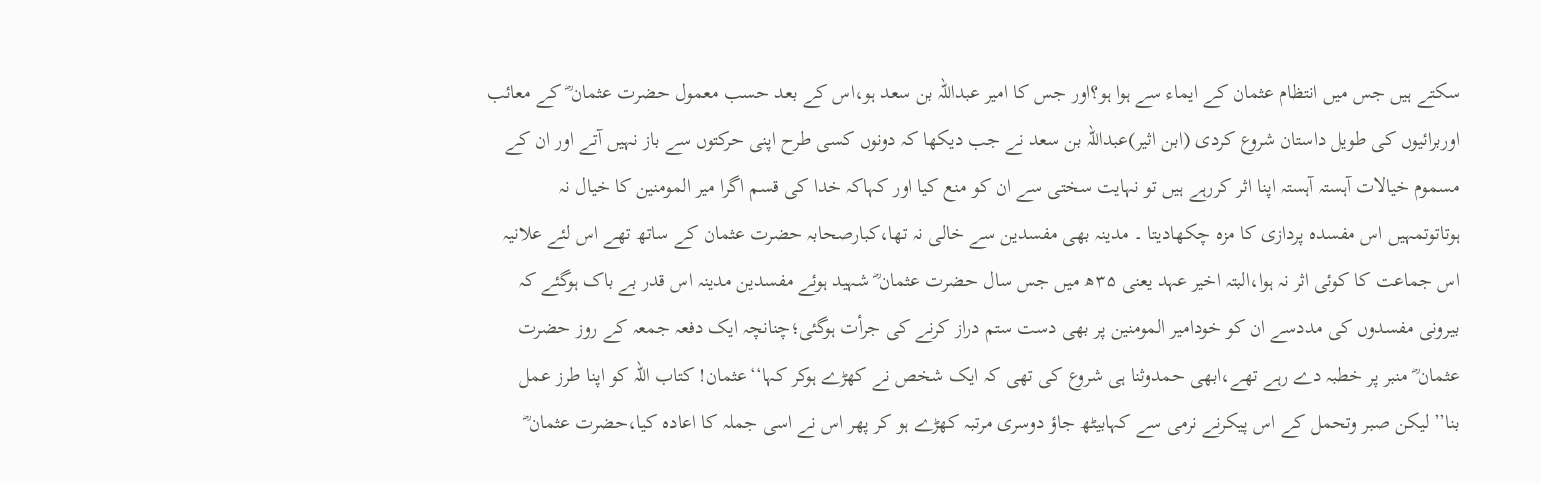سکتے ہیں جس میں انتظام عثمان کے ایماء سے ہوا ہو؟اور جس کا امیر عبداللہ بن سعد ہو،اس کے بعد حسب معمول حضرت عثمان ؓ کے معائب اوربرائیوں کی طویل داستان شروع کردی (ابن اثیر)عبداللہ بن سعد نے جب دیکھا کہ دونوں کسی طرح اپنی حرکتوں سے باز نہیں آتے اور ان کے مسموم خیالات آہستہ آہستہ اپنا اثر کررہے ہیں تو نہایت سختی سے ان کو منع کیا اور کہاکہ خدا کی قسم اگرا میر المومنین کا خیال نہ ہوتاتوتمہیں اس مفسدہ پردازی کا مزہ چکھادیتا ۔ مدینہ بھی مفسدین سے خالی نہ تھا،کبارصحابہ حضرت عثمان کے ساتھ تھے اس لئے علانیہ اس جماعت کا کوئی اثر نہ ہوا،البتہ اخیر عہد یعنی ۳۵ھ میں جس سال حضرت عثمان ؓ شہید ہوئے مفسدین مدینہ اس قدر بے باک ہوگئے کہ بیرونی مفسدوں کی مددسے ان کو خودامیر المومنین پر بھی دست ستم دراز کرنے کی جرأت ہوگئی؛چنانچہ ایک دفعہ جمعہ کے روز حضرت عثمان ؓ منبر پر خطبہ دے رہے تھے،ابھی حمدوثنا ہی شروع کی تھی کہ ایک شخص نے کھڑے ہوکر کہا‘‘عثمان! کتاب اللہ کو اپنا طرز عمل بنا’’لیکن صبر وتحمل کے اس پیکرنے نرمی سے کہابیٹھ جاؤ دوسری مرتبہ کھڑے ہو کر پھر اس نے اسی جملہ کا اعادہ کیا،حضرت عثمان ؓ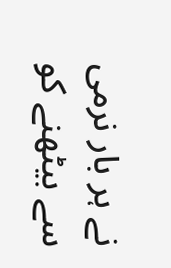نے ہر بار نرمی سے بیٹھنے کو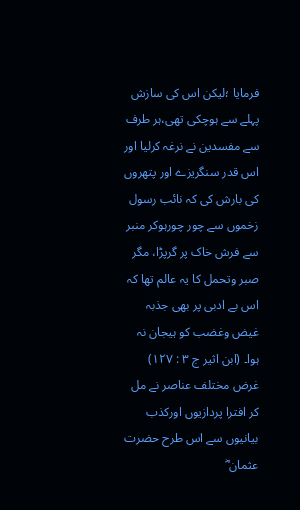فرمایا ؛لیکن اس کی سازش پہلے سے ہوچکی تھی،ہر طرف سے مفسدین نے نرغہ کرلیا اور اس قدر سنگریزے اور پتھروں کی بارش کی کہ نائب رسول زخموں سے چور چورہوکر منبر سے فرش خاک پر گرپڑا، مگر صبر وتحمل کا یہ عالم تھا کہ اس بے ادبی پر بھی جذبہ غیض وغضب کو ہیجان نہ ہوا۔ (ابن اثیر ج ۳ : ۱۲۷) غرض مختلف عناصر نے مل کر افترا پردازیوں اورکذب بیانیوں سے اس طرح حضرت عثمان ؓ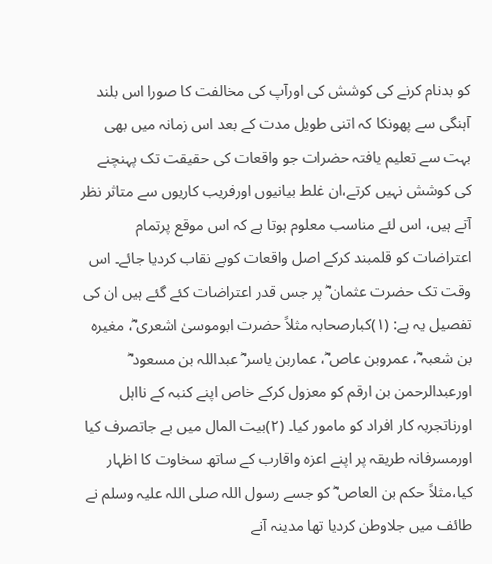کو بدنام کرنے کی کوشش کی اورآپ کی مخالفت کا صورا اس بلند آہنگی سے پھونکا کہ اتنی طویل مدت کے بعد اس زمانہ میں بھی بہت سے تعلیم یافتہ حضرات جو واقعات کی حقیقت تک پہنچنے کی کوشش نہیں کرتے،ان غلط بیانیوں اورفریب کاریوں سے متاثر نظر آتے ہیں، اس لئے مناسب معلوم ہوتا ہے کہ اس موقع پرتمام اعتراضات کو قلمبند کرکے اصل واقعات کوبے نقاب کردیا جائے۔ اس وقت تک حضرت عثمان ؓ پر جس قدر اعتراضات کئے گئے ہیں ان کی تفصیل یہ ہے: (۱)کبارصحابہ مثلاً حضرت ابوموسیٰ اشعری ؓ، مغیرہ بن شعبہ ؓ، عمروبن عاص ؓ، عماربن یاسر ؓ عبداللہ بن مسعود ؓ اورعبدالرحمن بن ارقم کو معزول کرکے خاص اپنے کنبہ کے نااہل اورناتجربہ کار افراد کو مامور کیا۔ (۲)بیت المال میں بے جاتصرف کیا اورمسرفانہ طریقہ پر اپنے اعزہ واقارب کے ساتھ سخاوت کا اظہار کیا،مثلاً حکم بن العاص ؓ کو جسے رسول اللہ صلی اللہ علیہ وسلم نے طائف میں جلاوطن کردیا تھا مدینہ آنے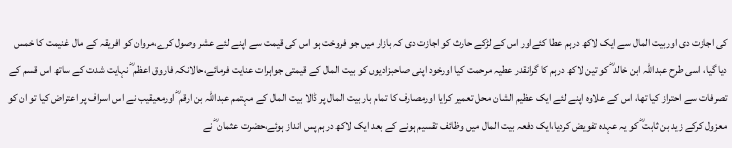کی اجازت دی اوربیت المال سے ایک لاکھ درہم عطا کئےاور اس کے لڑکے حارث کو اجازت دی کہ بازار میں جو فروخت ہو اس کی قیمت سے اپنے لئے عشر وصول کرے،مروان کو افریقہ کے مال غنیمت کا خمس دیا گیا، اسی طرح عبداللہ ابن خالد ؓ کو تین لاکھ درہم کا گرانقدر عطیہ مرحمت کیا اورخود اپنی صاحبزادیوں کو بیت المال کے قیمتی جواہرات عنایت فرمائے،حالانکہ فاروق اعظم ؓ نہایت شدت کے ساتھ اس قسم کے تصرفات سے احتراز کیا تھا، اس کے علاوہ اپنے لئے ایک عظیم الشان محل تعمیر کرایا اورمصارف کا تمام بار بیت المال پر ڈالا بیت المال کے مہتمم عبداللہ بن ارقم ؓ اورمعیقیب نے اس اسراف پر اعتراض کیا تو ان کو معزول کرکے زید بن ثابت ؓ کو یہ عہدہ تفویض کردیا،ایک دفعہ بیت المال میں وظائف تقسیم ہونے کے بعد ایک لاکھ درہم پس انداز ہوئے،حضرت عثمان ؓ نے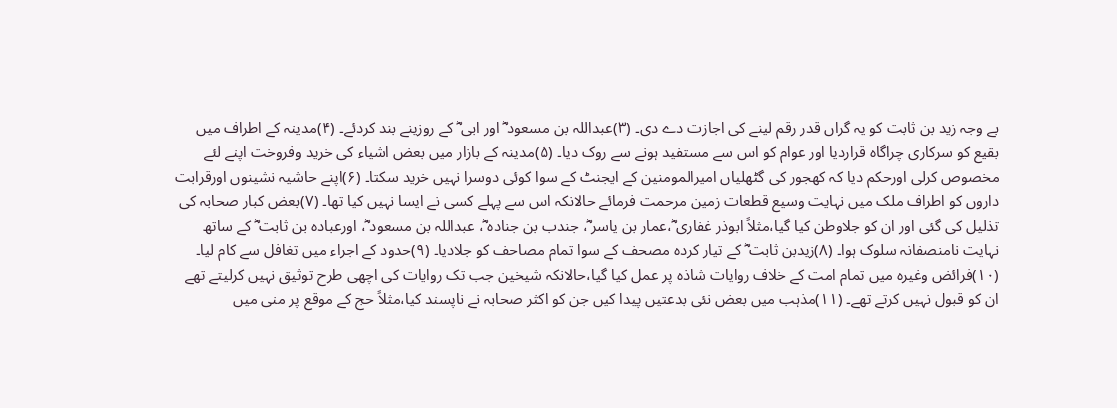بے وجہ زید بن ثابت کو یہ گراں قدر رقم لینے کی اجازت دے دی۔ (۳)عبداللہ بن مسعود ؓ اور ابی ؓ کے روزینے بند کردئے۔ (۴)مدینہ کے اطراف میں بقیع کو سرکاری چراگاہ قراردیا اور عوام کو اس سے مستفید ہونے سے روک دیا۔ (۵)مدینہ کے بازار میں بعض اشیاء کی خرید وفروخت اپنے لئے مخصوص کرلی اورحکم دیا کہ کھجور کی گٹھلیاں امیرالمومنین کے ایجنٹ کے سوا کوئی دوسرا نہیں خرید سکتا۔ (۶)اپنے حاشیہ نشینوں اورقرابت داروں کو اطراف ملک میں نہایت وسیع قطعات زمین مرحمت فرمائے حالانکہ اس سے پہلے کسی نے ایسا نہیں کیا تھا۔ (۷)بعض کبار صحابہ کی تذلیل کی گئی اور ان کو جلاوطن کیا گیا،مثلاً ابوذر غفاری ؓ،عمار بن یاسر ؓ، جندب بن جنادہ ؓ، عبداللہ بن مسعود ؓ، اورعبادہ بن ثابت ؓ کے ساتھ نہایت نامنصفانہ سلوک ہوا۔ (۸)زیدبن ثابت ؓ کے تیار کردہ مصحف کے سوا تمام مصاحف کو جلادیا۔ (۹)حدود کے اجراء میں تغافل سے کام لیا۔ (۱۰)فرائض وغیرہ میں تمام امت کے خلاف روایات شاذہ پر عمل کیا گیا،حالانکہ شیخین جب تک روایات کی اچھی طرح توثیق نہیں کرلیتے تھے ان کو قبول نہیں کرتے تھے۔ (۱۱)مذہب میں بعض نئی بدعتیں پیدا کیں جن کو اکثر صحابہ نے ناپسند کیا،مثلاً حج کے موقع پر منی میں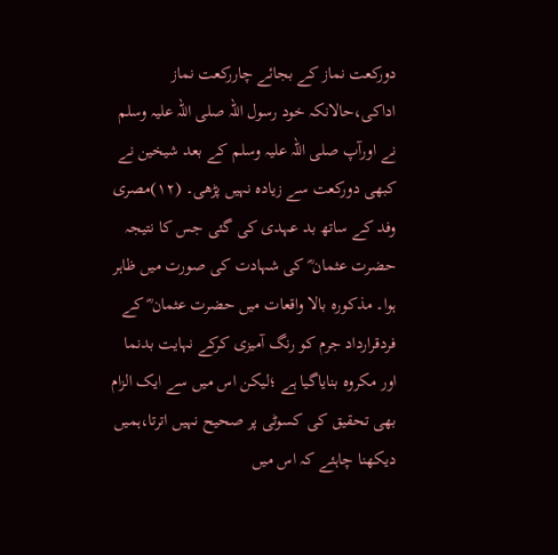دورکعت نماز کے بجائے چاررکعت نماز اداکی،حالانکہ خود رسول اللہ صلی اللہ علیہ وسلم نے اورآپ صلی اللہ علیہ وسلم کے بعد شیخین نے کبھی دورکعت سے زیادہ نہیں پڑھی۔ (۱۲)مصری وفد کے ساتھ بد عہدی کی گئی جس کا نتیجہ حضرت عثمان ؓ کی شہادت کی صورت میں ظاہر ہوا۔ مذکورہ بالا واقعات میں حضرت عثمان ؓ کے فردقرارداد جرم کو رنگ آمیزی کرکے نہایت بدنما اور مکروہ بنایاگیا ہے ؛لیکن اس میں سے ایک الزام بھی تحقیق کی کسوٹی پر صحیح نہیں اترتا،ہمیں دیکھنا چاہئے کہ اس میں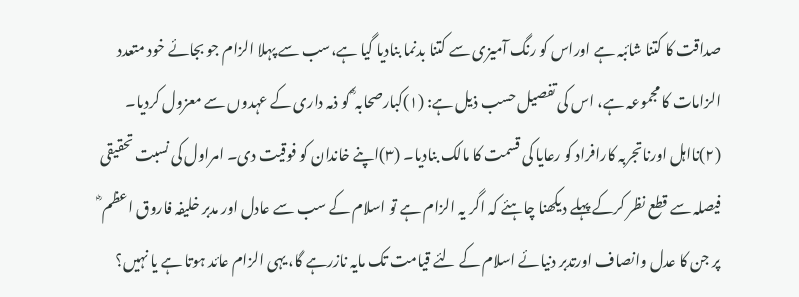صداقت کا کتنا شائبہ ہے اوراس کو رنگ آمیزی سے کتنا بدنما بنادیا گیا ہے،سب سے پہلا الزام جو بجائے خود متعدد الزامات کا مجموعہ ہے، اس کی تفصیل حسب ذیل ہے: (۱)کبارصحابہ ؓ کو ذمہ داری کے عہدوں سے معزول کردیا۔ (۲)نااہل اورناتجربہ کارافراد کو رعایا کی قسمت کا مالک بنادیا۔ (۳)اپنے خاندان کو فوقیت دی۔ امراول کی نسبت تحقیقی فیصلہ سے قطع نظر کرکے پہلے دیکھنا چاہئے کہ اگر یہ الزام ہے تو اسلام کے سب سے عادل اور مدبر خلیفہ فاروق اعظم ؓ پر جن کا عدل وانصاف اورتدبر دنیائے اسلام کے لئے قیامت تک مایہ نازرہے گا، یہی الزام عائد ہوتا ہے یا نہیں؟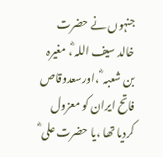جنہوں نے حضرت خالد سیف اللہ ؓ، مغیرہ بن شعبہ ؓ ،اورسعدوقاص فاتح ایران کو معزول کردیا تھا ،یا حضرت علی ؓ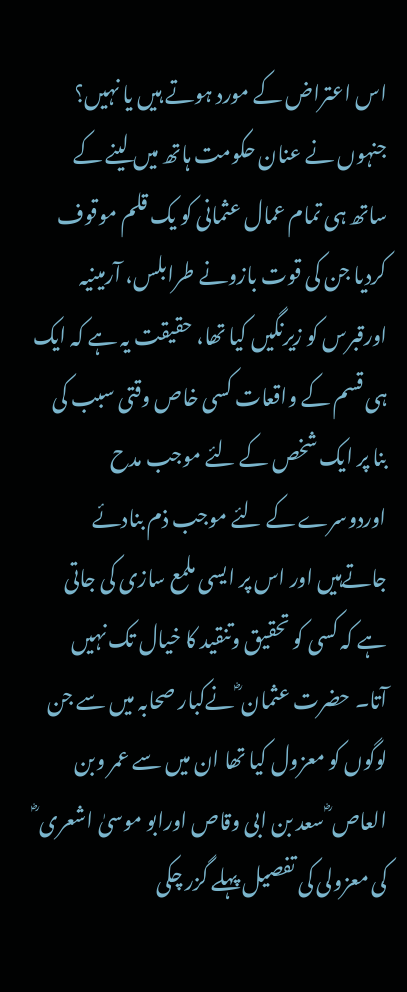اس اعتراض کے مورد ہوتے ہیں یا نہیں؟ جنہوں نے عنان حکومت ہاتھ میں لینے کے ساتھ ہی تمام عمال عثمانی کو یک قلم موقوف کردیا جن کی قوت بازونے طرابلس، آرمینیہ اورقبرس کو زیرنگیں کیا تھا، حقیقت یہ ہے کہ ایک ہی قسم کے واقعات کسی خاص وقتی سبب کی بنا پر ایک شخص کے لئے موجب مدح اوردوسرے کے لئے موجب ذم بنادئے جاتےہیں اور اس پر ایسی ملمع سازی کی جاتی ہے کہ کسی کو تحقیق وتنقید کا خیال تک نہیں آتا۔ حضرت عثمان ؓ نےکبار صحابہ میں سے جن لوگوں کو معزول کیا تھا ان میں سے عمر وبن العاص ؓ سعد بن ابی وقاص اورابو موسیٰ اشعری ؓ کی معزولی کی تفصیل پہلے گزر چکی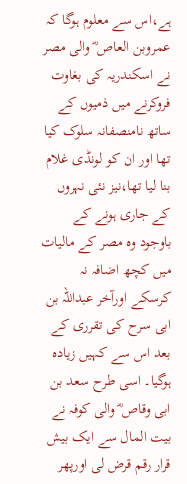ہے،اس سے معلوم ہوگا کہ عمروبن العاص ؓ والی مصر نے اسکندریہ کی بغاوت فروکرنے میں ذمیوں کے ساتھ نامنصفانہ سلوک کیا تھا اور ان کو لونڈی غلام بنا لیا تھا،نیز نئی نہروں کے جاری ہونے کے باوجود وہ مصر کے مالیات میں کچھ اضافہ نہ کرسکے اورآخر عبداللہ بن ابی سرح کی تقرری کے بعد اس سے کہیں زیادہ ہوگیا۔ اسی طرح سعد بن ابی وقاص ؓ والی کوفہ نے بیت المال سے ایک بیش قرار رقم قرض لی اورپھر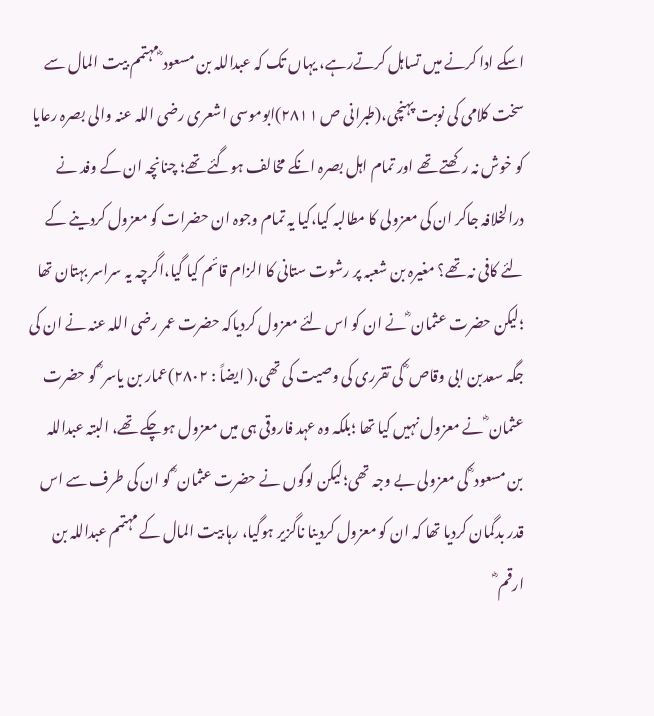اسکے ادا کرنے میں تساہل کرتےرہے، یہاں تک کہ عبداللہ بن مسعود ؓ مہتمم بیت المال سے سخت کلامی کی نوبت پہنچی،(طبرانی ص ۲۸۱۱)ابوموسی اشعری رضی اللہ عنہ والی بصرہ رعایا کو خوش نہ رکھتے تھے اور تمام اہل بصرہ انکے مخالف ہوگئے تھے؛ چنانچہ ان کے وفد نے درالخلافہ جاکر ان کی معزولی کا مطالبہ کیا،کیا یہ تمام وجوہ ان حضرات کو معزول کردینے کے لئے کافی نہ تھے؟ مغیرہ بن شعبہ پر رشوت ستانی کا الزام قائم کیا گیا،اگرچہ یہ سراسر بہتان تھا ؛لیکن حضرت عثمان ؓ نے ان کو اس لئے معزول کردیاکہ حضرت عمر رضی اللہ عنہ نے ان کی جگہ سعدبن ابی وقاص ؓ کی تقرری کی وصیت کی تھی،( ایضاً : ۲۸۰۲)عمار بن یاسر ؓ کو حضرت عثمان ؓ نے معزول نہیں کیا تھا ؛بلکہ وہ عہد فاروقی ہی میں معزول ہوچکے تھے، البتہ عبداللہ بن مسعود ؓ کی معزولی بے وجہ تھی؛لیکن لوگوں نے حضرت عثمان ؓ کو ان کی طرف سے اس قدر بدگمان کردیا تھا کہ ان کو معزول کردینا ناگزیر ہوگیا، رہا بیت المال کے مہتمم عبداللہ بن ارقم ؓ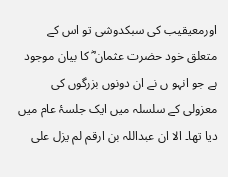اورمعیقیب کی سبکدوشی تو اس کے متعلق خود حضرت عثمان ؓ کا بیان موجود ہے جو انہو ں نے ان دونوں بزرگوں کی معزولی کے سلسلہ میں ایک جلسۂ عام میں دیا تھا۔ الا ان عبداللہ بن ارقم لم یزل علی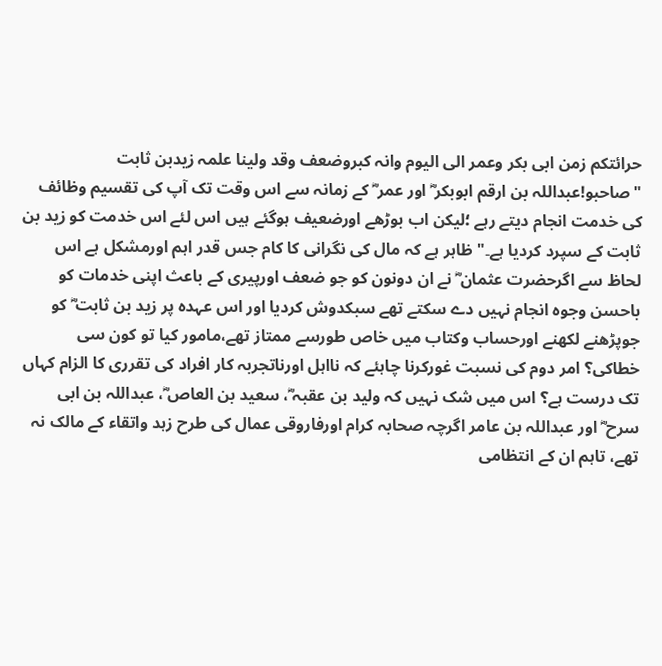حرائتکم زمن ابی بکر وعمر الی الیوم وانہ کبروضعف وقد ولینا علمہ زیدبن ثابت "صاحبو!عبداللہ بن ارقم ابوبکر ؓ اور عمر ؓ کے زمانہ سے اس وقت تک آپ کی تقسیم وظائف کی خدمت انجام دیتے رہے ؛لیکن اب بوڑھے اورضعیف ہوگئے ہیں اس لئے اس خدمت کو زید بن ثابت کے سپرد کردیا ہے۔" ظاہر ہے کہ مال کی نگرانی کا کام جس قدر اہم اورمشکل ہے اس لحاظ سے اگرحضرت عثمان ؓ نے ان دونون کو جو ضعف اورپیری کے باعث اپنی خدمات کو باحسن وجوہ انجام نہیں دے سکتے تھے سبکدوش کردیا اور اس عہدہ پر زید بن ثابت ؓ کو جوپڑھنے لکھنے اورحساب وکتاب میں خاص طورسے ممتاز تھے،مامور کیا تو کون سی خطاکی؟ امر دوم کی نسبت غورکرنا چاہئے کہ نااہل اورناتجربہ کار افراد کی تقرری کا الزام کہاں تک درست ہے؟ اس میں شک نہیں کہ ولید بن عقبہ ؓ، سعید بن العاص ؓ، عبداللہ بن ابی سرح ؓ اور عبداللہ بن عامر اگرچہ صحابہ کرام اورفاروقی عمال کی طرح زہد واتقاء کے مالک نہ تھے، تاہم ان کے انتظامی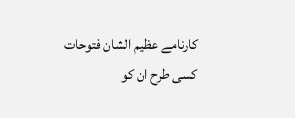کارنامے عظیم الشان فتوحات کسی طرح ان کو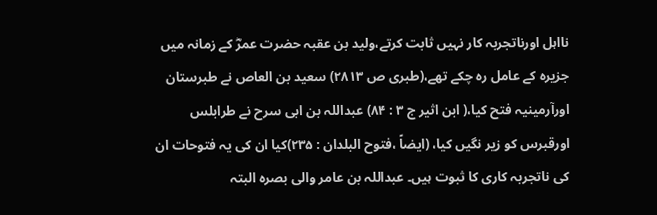نااہل اورناتجربہ کار نہیں ثابت کرتے،ولید بن عقبہ حضرت عمرؓ کے زمانہ میں جزیرہ کے عامل رہ چکے تھے،(طبری ص ۲۸۱۳) سعید بن العاص نے طبرستان اورآرمینیہ فتح کیا،( ابن اثیر ج ۳ : ۸۴) عبداللہ بن ابی سرح نے طرابلس اورقبرس کو زیر نگیں کیا، (ایضاً ،فتوح البلدان : ۲۳۵)کیا ان کی یہ فتوحات ان کی ناتجربہ کاری کا ثبوت ہیں۔ عبداللہ بن عامر والی بصرہ البتہ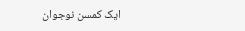ایک کمسن نوجوان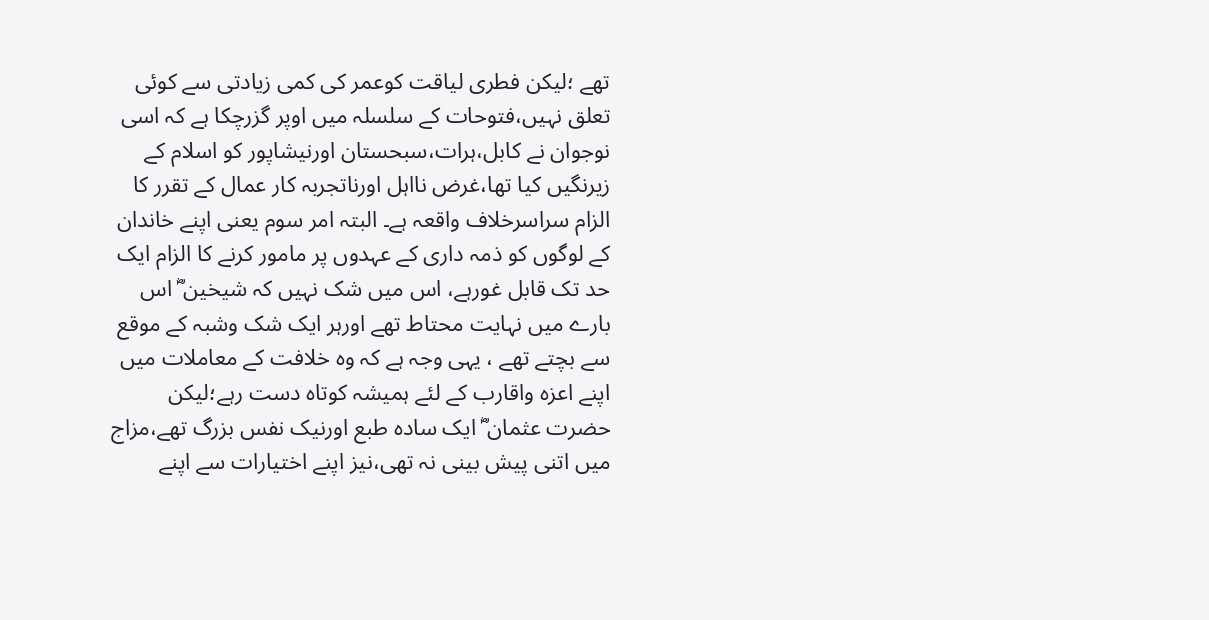تھے ؛لیکن فطری لیاقت کوعمر کی کمی زیادتی سے کوئی تعلق نہیں،فتوحات کے سلسلہ میں اوپر گزرچکا ہے کہ اسی نوجوان نے کابل،ہرات،سبحستان اورنیشاپور کو اسلام کے زیرنگیں کیا تھا،غرض نااہل اورناتجربہ کار عمال کے تقرر کا الزام سراسرخلاف واقعہ ہے۔ البتہ امر سوم یعنی اپنے خاندان کے لوگوں کو ذمہ داری کے عہدوں پر مامور کرنے کا الزام ایک حد تک قابل غورہے، اس میں شک نہیں کہ شیخین ؓ اس بارے میں نہایت محتاط تھے اورہر ایک شک وشبہ کے موقع سے بچتے تھے ، یہی وجہ ہے کہ وہ خلافت کے معاملات میں اپنے اعزہ واقارب کے لئے ہمیشہ کوتاہ دست رہے؛لیکن حضرت عثمان ؓ ایک سادہ طبع اورنیک نفس بزرگ تھے،مزاج میں اتنی پیش بینی نہ تھی،نیز اپنے اختیارات سے اپنے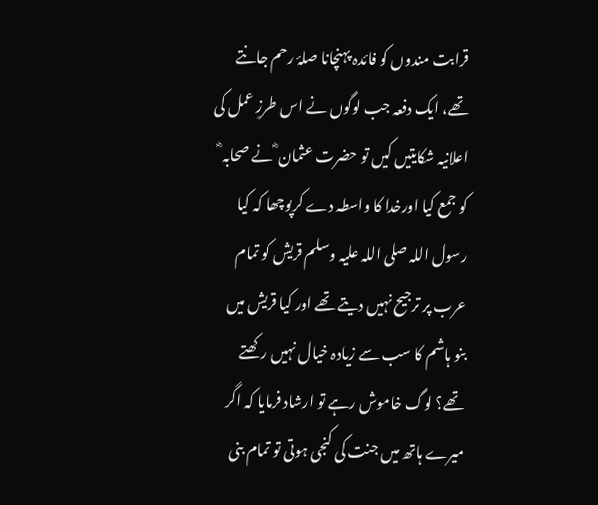قرابت مندوں کو فائدہ پہنچانا صلۂ رحم جانتے تھے، ایک دفعہ جب لوگوں نے اس طرزِ عمل کی اعلانیہ شکایتیں کیں تو حضرت عثمان ؓ نے صحابہ ؓ کو جمع کیا اورخدا کا واسطہ دے کرپوچھا کہ کیا رسول اللہ صلی اللہ علیہ وسلم قریش کو تمام عرب پر ترجیح نہیں دیتے تھے اور کیا قریش میں بنو ہاشم کا سب سے زیادہ خیال نہیں رکھتے تھے؟ لوگ خاموش رہے تو ارشاد فرمایا کہ اگر میرے ہاتھ میں جنت کی کنجی ہوتی تو تمام بنی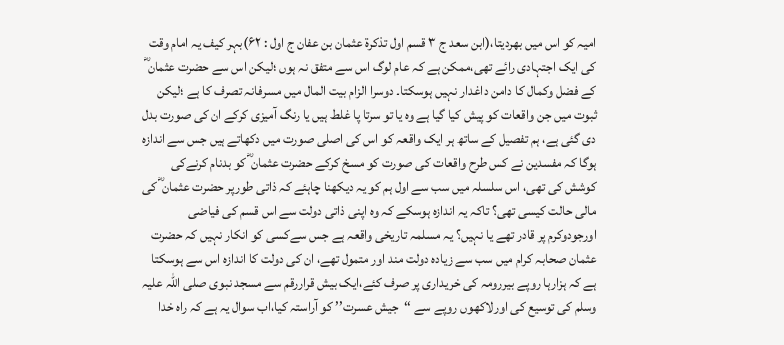امیہ کو اس میں بھردیتا،(ابن سعد ج ۳ قسم اول تذکرۃ عثمان بن عفان ج اول : ۶۲)بہر کیف یہ امام وقت کی ایک اجتہادی رائے تھی،ممکن ہے کہ عام لوگ اس سے متفق نہ ہوں ؛لیکن اس سے حضرت عثمان ؓ کے فضل وکمال کا دامن داغدار نہیں ہوسکتا۔ دوسرا الزام بیت المال میں مسرفانہ تصرف کا ہے ؛لیکن ثبوت میں جن واقعات کو پیش کیا گیا ہے وہ یا تو سرتا پا غلط ہیں یا رنگ آمیزی کرکے ان کی صورت بدل دی گئی ہے، ہم تفصیل کے ساتھ ہر ایک واقعہ کو اس کی اصلی صورت میں دکھاتے ہیں جس سے اندازہ ہوگا کہ مفسدین نے کس طرح واقعات کی صورت کو مسخ کرکے حضرت عثمان ؓ کو بدنام کرنےکی کوشش کی تھی، اس سلسلہ میں سب سے اول ہم کو یہ دیکھنا چاہئے کہ ذاتی طورپر حضرت عثمان ؓ کی مالی حالت کیسی تھی؟ تاکہ یہ اندازہ ہوسکے کہ وہ اپنی ذاتی دولت سے اس قسم کی فیاضی اورجودوکرم پر قادر تھے یا نہیں؟ یہ مسلمہ تاریخی واقعہ ہے جس سےکسی کو انکار نہیں کہ حضرت عثمان صحابہ کرام میں سب سے زیادہ دولت مند اور متمول تھے، ان کی دولت کا اندازہ اس سے ہوسکتا ہے کہ ہزارہا روپے بیررومہ کی خریداری پر صرف کئے،ایک بیش قراررقم سے مسجد نبوی صلی اللہ علیہ وسلم کی توسیع کی اورلاکھوں روپے سے ‘‘جیش عسرت’’ کو آراستہ کیا،اب سوال یہ ہے کہ راہ خدا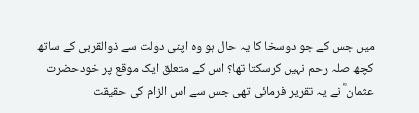میں جس کے جو دوسخا کا یہ حال ہو وہ اپنی دولت سے ذوالقربی کے ساتھ کچھ صلہ رحم نہیں کرسکتا تھا؟ اس کے متعلق ایک موقع پر خودحضرت عثمان ؓ نے یہ تقریر فرمائی تھی جس سے اس الزام کی حقیقت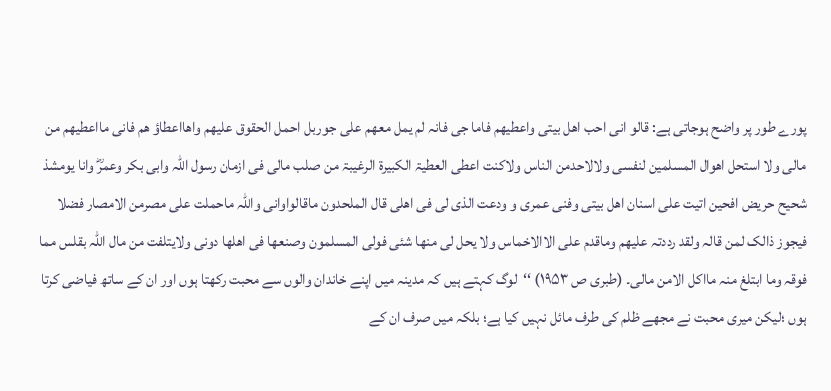پورے طور پر واضح ہوجاتی ہے: قالو انی احب اھل بیتی واعطیھم فاما جی فانہ لم یمل معھم علی جوربل احمل الحقوق علیھم واھااعطاؤ ھم فانی مااعطیھم من مالی ولا استحل اھوال المسلمین لنفسی ولالاحدمن الناس ولاکنت اعطی العطیۃ الکبیرۃ الرغیبۃ من صلب مالی فی ازمان رسول اللہ وابی بکر وعمرؓ وانا یومشذ شحیح حریض افحین اتیت علی اسنان اھل بیتی وفنی عمری و ودعت الذی لی فی اھلی قال الملحدون ماقالواوانی واللہ ماحملت علی مصرمن الامصار فضلا فیجوز ذالک لمن قالہ ولقد رددتہ علیھم وماقدم علی الاالاخماس ولا یحل لی منھا شئی فولی المسلمون وصنعھا فی اھلھا دونی ولایتلفت من مال اللہ بقلس مما فوقہ وما ابتلغ منہ مااکل الامن مالی۔ (طبری ص ۱۹۵۳) ‘‘لوگ کہتے ہیں کہ مدینہ میں اپنے خاندان والوں سے محبت رکھتا ہوں اور ان کے ساتھ فیاضی کرتا ہوں ؛لیکن میری محبت نے مجھے ظلم کی طرف مائل نہیں کیا ہے؛ بلکہ میں صرف ان کے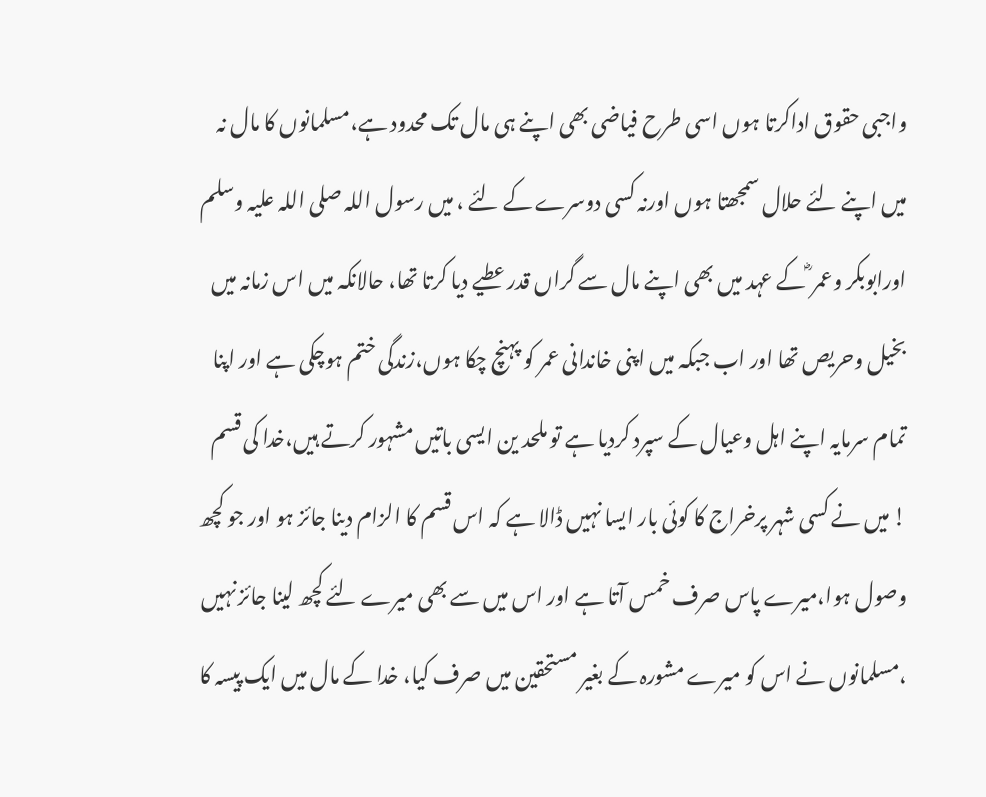واجبی حقوق اداکرتا ہوں اسی طرح فیاضی بھی اپنے ہی مال تک محدود ہے،مسلمانوں کا مال نہ میں اپنے لئے حلال سمجھتا ہوں اورنہ کسی دوسرے کے لئے ، میں رسول اللہ صلی اللہ علیہ وسلم اورابوبکر وعمر ؓ کے عہد میں بھی اپنے مال سے گراں قدر عطیے دیا کرتا تھا، حالانکہ میں اس زمانہ میں بخیل وحریص تھا اور اب جبکہ میں اپنی خاندانی عمر کو پہنچ چکا ہوں،زندگی ختم ہوچکی ہے اور اپنا تمام سرمایہ اپنے اہل وعیال کے سپرد کردیا ہے تو ملحد ین ایسی باتیں مشہور کرتے ہیں،خدا کی قسم ! میں نے کسی شہر پرخراج کا کوئی بار ایسا نہیں ڈالا ہے کہ اس قسم کا الزام دینا جائز ہو اور جو کچھ وصول ہوا،میرے پاس صرف خمس آتا ہے اور اس میں سے بھی میرے لئے کچھ لینا جائز نہیں ،مسلمانوں نے اس کو میرے مشورہ کے بغیر مستحقین میں صرف کیا، خدا کے مال میں ایک پیسہ کا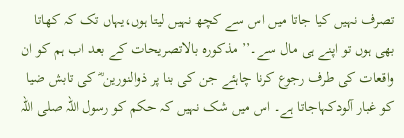تصرف نہیں کیا جاتا میں اس سے کچھ نہیں لیتا ہوں،یہاں تک کہ کھاتا بھی ہوں تو اپنے ہی مال سے۔’’ مذکورہ بالاتصریحات کے بعد اب ہم کو ان واقعات کی طرف رجوع کرنا چاہئے جن کی بنا پر ذوالنورین ؓ کی تابش ضیا کو غبار آلودکہاجاتا ہے۔ اس میں شک نہیں کہ حکم کو رسول اللہ صلی اللہ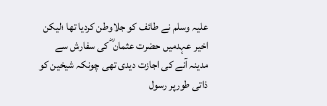علیہ وسلم نے طائف کو جلاوطن کردیا تھا ؛لیکن اخیر عہدمیں حضرت عثمان ؓ کی سفارش سے مدینہ آنے کی اجازت دیدی تھی چونکہ شیخین کو ذاتی طورپر رسول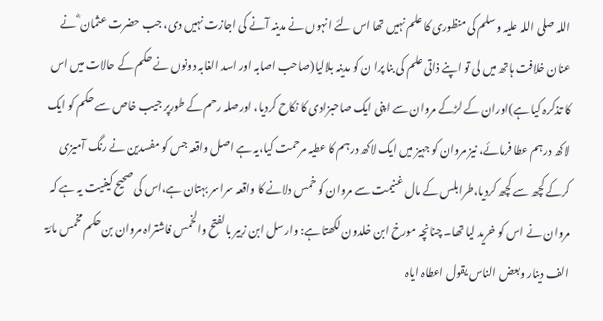اللہ صلی اللہ علیہ وسلم کی منظوری کا علم نہیں تھا اس لئے انہوں نے مدینہ آنے کی اجازت نہیں دی، جب حضرت عثمان ؓ نے عنان خلافت ہاتھ میں لی تو اپنے ذاتی علم کی بنا پرا ن کو مدینہ بلالیا(صاحب اصابہ اور اسد الغابہ دونوں نے حکم کے حالات میں اس کا تذکرہ کیا ہے)اوران کے لڑکے مروان سے اپنی ایک صاحبزادی کا نکاح کردیا، اورصلہ رحم کے طورپر جیب خاص سے حکم کو ایک لاکھ درہم عطا فرمائے، نیز مروان کو جہیز میں ایک لاکھ درہم کا عطیہ مرحمت کیا،یہ ہے اصل واقعہ جس کو مفسدین نے رنگ آمیزی کرکے کچھ سے کچھ کردیا،طرابلس کے مال غنیمت سے مروان کو خمس دلانے کا واقعہ سراسر بہتان ہے،اس کی صحیح کیفیت یہ ہے کہ مروان نے اس کو خرید لیا تھا۔ چنانچہ مورخ ابن خلدون لکھتا ہے: وارسل ابن زبیر بالفتح والخمس فاشتراہ مروان بن حکم مخمس مائۃ الف دینار وبعض الناس یقول اعطاہ ایاہ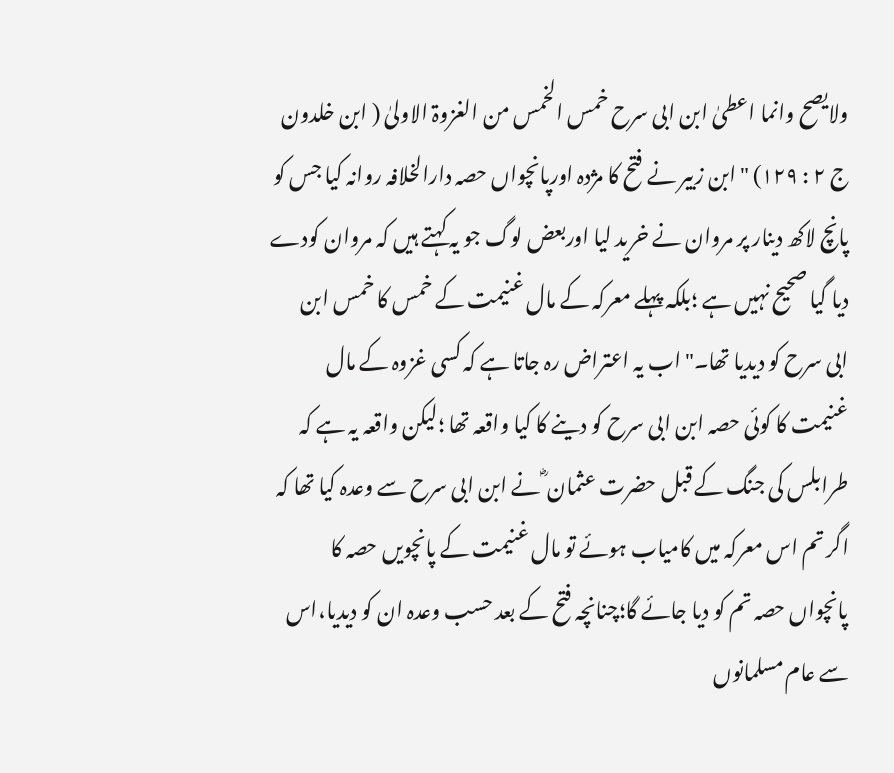ولایصح وانما اعطیٰ ابن ابی سرح خمس الخمس من الغزوۃ الاولیٰ ( ابن خلدون ج ۲ : ۱۲۹) "ابن زبیر نے فتح کا مژدہ اورپانچواں حصہ دارالخلافہ روانہ کیا جس کو پانچ لاکھ دینار پر مروان نے خرید لیا اوربعض لوگ جو یہ کہتے ہیں کہ مروان کودے دیا گیا صحیح نہیں ہے ؛بلکہ پہلے معرکہ کے مال غنیمت کے خمس کا خمس ابن ابی سرح کو دیدیا تھا۔" اب یہ اعتراض رہ جاتا ہے کہ کسی غزوہ کے مال غنیمت کا کوئی حصہ ابن ابی سرح کو دینے کا کیا واقعہ تھا ؛لیکن واقعہ یہ ہے کہ طرابلس کی جنگ کے قبل حضرت عثمان ؓ نے ابن ابی سرح سے وعدہ کیا تھا کہ اگر تم اس معرکہ میں کامیاب ہوئے تو مال غنیمت کے پانچویں حصہ کا پانچواں حصہ تم کو دیا جائے گا؛چنانچہ فتح کے بعد حسب وعدہ ان کو دیدیا،اس سے عام مسلمانوں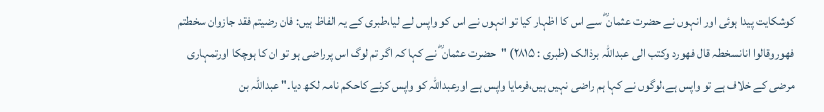کوشکایت پیدا ہوئی اور انہوں نے حضرت عثمان ؓ سے اس کا اظہار کیا تو انہوں نے اس کو واپس لے لیا،طبری کے یہ الفاظ ہیں: فان رضیتم فقد جازوان سخطتم فھوروقالوا انانسخطہ قال فھورد وکتب الی عبداللہ برذالک (طبری : ۲۸۱۵) "حضرت عثمان ؓ نے کہا کہ اگر تم لوگ اس پرراضی ہو تو ان کا ہوچکا اورتمہاری مرضی کے خلاف ہے تو واپس ہے،لوگوں نے کہا ہم راضی نہیں ہیں،فرمایا واپس ہے اورعبداللہ کو واپس کرنے کاحکم نامہ لکھ دیا۔" عبداللہ بن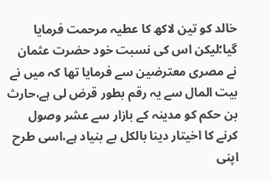خالد کو تین لاکھ کا عطیہ مرحمت فرمایا گیا؛لیکن اس کی نسبت خود حضرت عثمان نے مصری معترضین سے فرمایا تھا کہ میں نے بیت المال سے یہ رقم بطور قرض لی ہے،حارث بن حکم کو مدینہ کے بازار سے عشر وصول کرنے کا اخیتار دینا بالکل بے بنیاد ہے،اسی طرح اپنی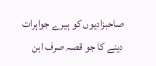صاحبزادیوں کو ہیرے جواہرات دینے کا جو قصہ صرف ابن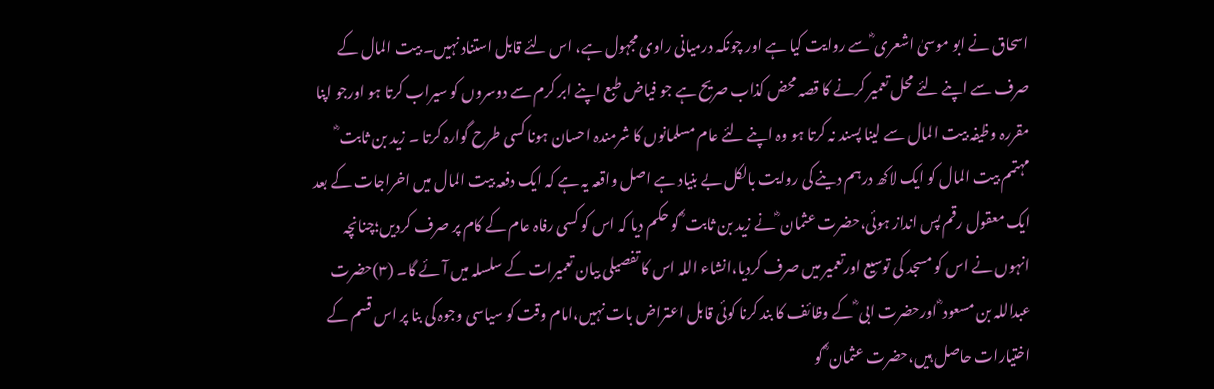اسحاق نے ابو موسیٰ اشعری ؓ سے روایت کیا ہے اور چونکہ درمیانی راوی مجہول ہے، اس لئے قابل استناد نہیں۔ بیت المال کے صرف سے اپنے لئے محل تعمیر کرنے کا قصہ محض کذاب صریح ہے جو فیاض طبع اپنے ابر کرم سے دوسروں کو سیراب کرتا ہو اورجو اپنا مقررہ وظیفہ بیت المال سے لینا پسند نہ کرتا ہو وہ اپنے لئے عام مسلمانوں کا شرمندہ احسان ہونا کسی طرح گوارہ کرتا ۔ زید بن ثابت ؓ مہتمم بیت المال کو ایک لاکھ درہم دینے کی روایت بالکل بے بنیاد ہے اصل واقعہ یہ ہے کہ ایک دفعہ بیت المال میں اخراجات کے بعد ایک معقول رقم پس انداز ہوئی،حضرت عثمان ؓ نے زید بن ثابت ؓ کو حکم دیا کہ اس کو کسی رفاہ عام کے کام پر صرف کردیں؛چنانچہ انہوں نے اس کو مسجد کی توسیع اورتعمیر میں صرف کردیا،انشاء اللہ اس کا تفصیلی بیان تعمیرات کے سلسلہ میں آئے گا۔ (۳)حضرت عبداللہ بن مسعود ؓ اورحضرت ابی ؓ کے وظائف کا بند کرنا کوئی قابل اعتراض بات نہیں،امام وقت کو سیاسی وجوہ کی بنا پر اس قسم کے اختیارات حاصل ہیں،حضرت عثمان ؓ کو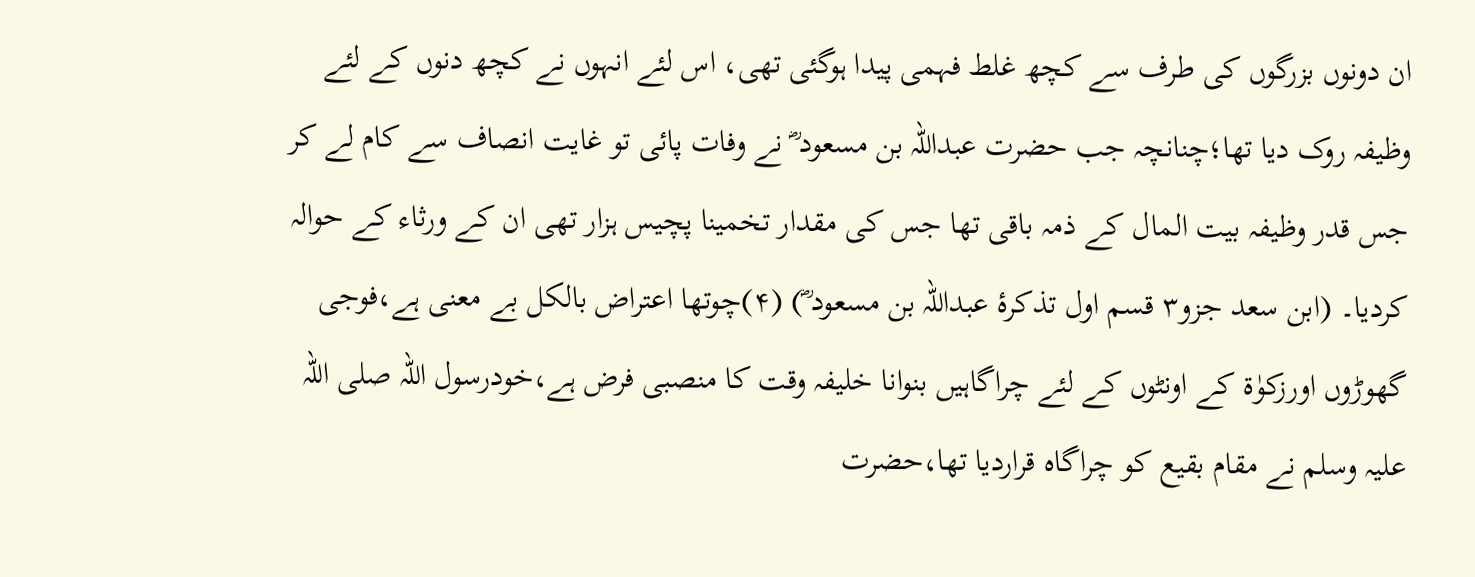ان دونوں بزرگوں کی طرف سے کچھ غلط فہمی پیدا ہوگئی تھی، اس لئے انہوں نے کچھ دنوں کے لئے وظیفہ روک دیا تھا؛چنانچہ جب حضرت عبداللہ بن مسعود ؓ نے وفات پائی تو غایت انصاف سے کام لے کر جس قدر وظیفہ بیت المال کے ذمہ باقی تھا جس کی مقدار تخمینا پچیس ہزار تھی ان کے ورثاء کے حوالہ کردیا۔ (ابن سعد جزو۳ قسم اول تذکرۂ عبداللہ بن مسعود ؓ) (۴)چوتھا اعتراض بالکل بے معنی ہے،فوجی گھوڑوں اورزکوٰۃ کے اونٹوں کے لئے چراگاہیں بنوانا خلیفہ وقت کا منصبی فرض ہے،خودرسول اللہ صلی اللہ علیہ وسلم نے مقام بقیع کو چراگاہ قراردیا تھا،حضرت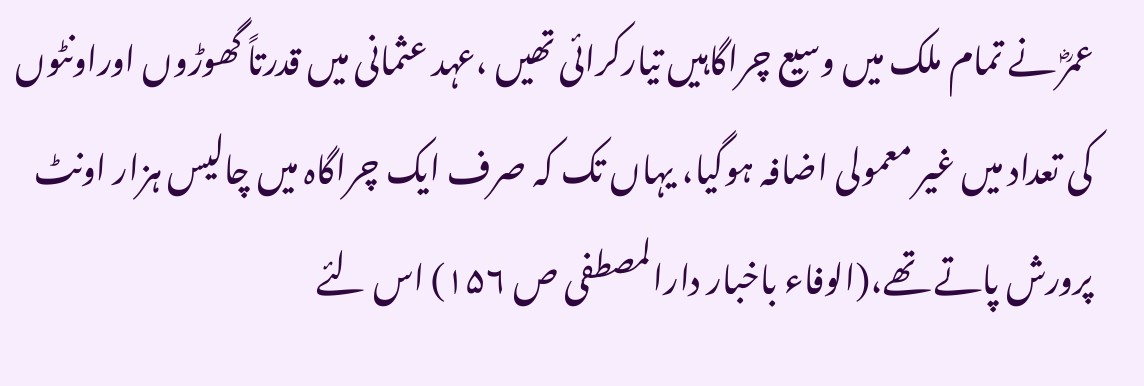عمرؓ نے تمام ملک میں وسیع چراگاہیں تیارکرائی تھیں ،عہد عثمانی میں قدرتاً گھوڑوں اوراونٹوں کی تعداد میں غیر معمولی اضافہ ہوگیا، یہاں تک کہ صرف ایک چراگاہ میں چالیس ہزار اونٹ پرورش پاتے تھے،(الوفاء باخبار دارالمصطفی ص ۱۵۶) اس لئے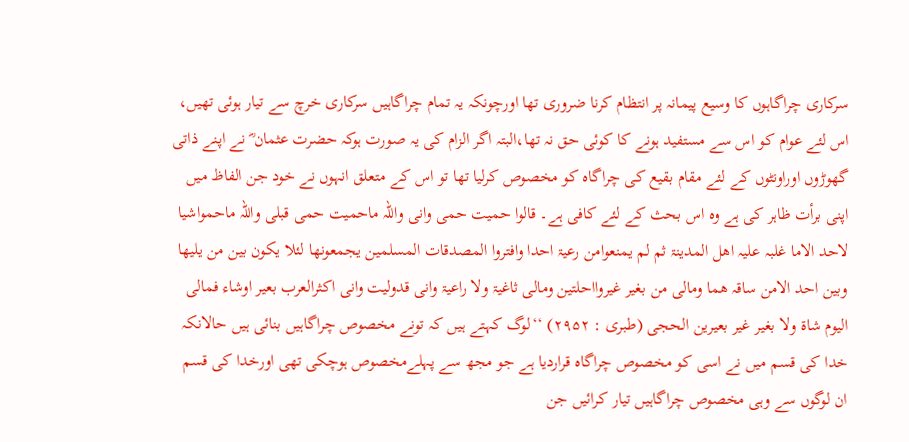سرکاری چراگاہوں کا وسیع پیمانہ پر انتظام کرنا ضروری تھا اورچونکہ یہ تمام چراگاہیں سرکاری خرچ سے تیار ہوئی تھیں، اس لئے عوام کو اس سے مستفید ہونے کا کوئی حق نہ تھا،البتہ اگر الزام کی یہ صورت ہوکہ حضرت عثمان ؓ نے اپنے ذاتی گھوڑوں اوراونٹوں کے لئے مقام بقیع کی چراگاہ کو مخصوص کرلیا تھا تو اس کے متعلق انہوں نے خود جن الفاظ میں اپنی برأت ظاہر کی ہے وہ اس بحث کے لئے کافی ہے۔ قالوا حمیت حمی وانی واللہ ماحمیت حمی قبلی واللہ ماحمواشیا لاحد الاما غلبہ علیہ اھل المدینۃ ثم لم یمنعوامن رعیۃ احدا وافتروا المصدقات المسلمین یجمعونھا لئلا یکون بین من یلیھا وبین احد الامن ساقہ ھما ومالی من بغیر غیروااحلتین ومالی ثاغیۃ ولا راعیۃ وانی قدولیت وانی اکثرالعرب بعیر اوشاء فمالی الیوم شاۃ ولا بغیر غیر بعیرین الحجی (طبری : ۲۹۵۲) ‘‘لوگ کہتے ہیں کہ تونے مخصوص چراگاہیں بنائی ہیں حالانکہ خدا کی قسم میں نے اسی کو مخصوص چراگاہ قراردیا ہے جو مجھ سے پہلےمخصوص ہوچکی تھی اورخدا کی قسم ان لوگوں سے وہی مخصوص چراگاہیں تیار کرائیں جن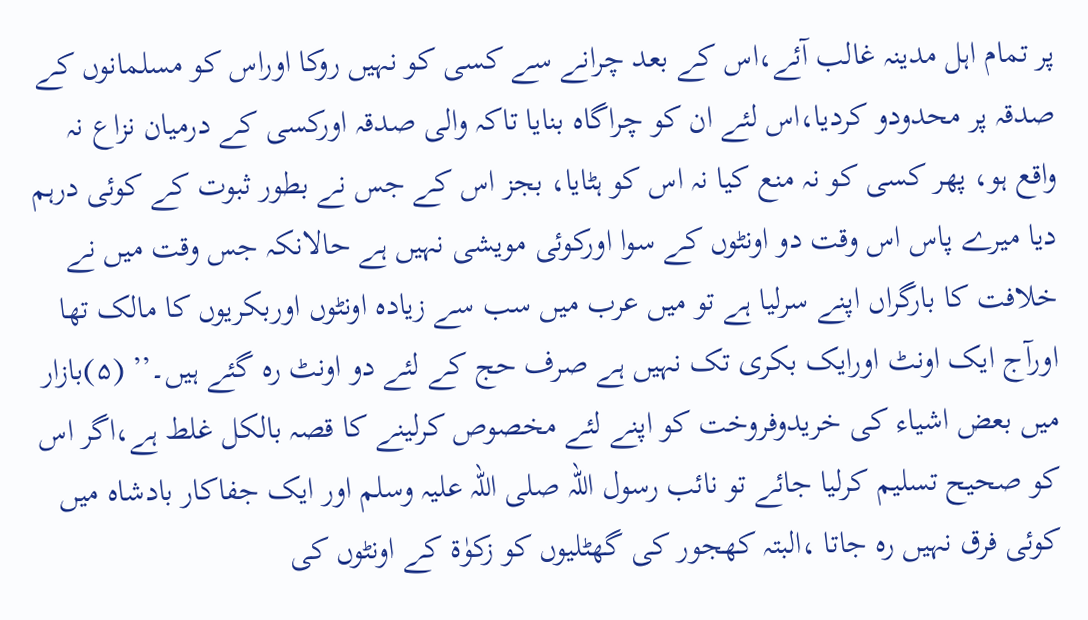پر تمام اہل مدینہ غالب آئے،اس کے بعد چرانے سے کسی کو نہیں روکا اوراس کو مسلمانوں کے صدقہ پر محدودو کردیا،اس لئے ان کو چراگاہ بنایا تاکہ والی صدقہ اورکسی کے درمیان نزاع نہ واقع ہو، پھر کسی کو نہ منع کیا نہ اس کو ہٹایا، بجز اس کے جس نے بطور ثبوت کے کوئی درہم دیا میرے پاس اس وقت دو اونٹوں کے سوا اورکوئی مویشی نہیں ہے حالانکہ جس وقت میں نے خلافت کا بارگراں اپنے سرلیا ہے تو میں عرب میں سب سے زیادہ اونٹوں اوربکریوں کا مالک تھا اورآج ایک اونٹ اورایک بکری تک نہیں ہے صرف حج کے لئے دو اونٹ رہ گئے ہیں۔’’ (۵)بازار میں بعض اشیاء کی خریدوفروخت کو اپنے لئے مخصوص کرلینے کا قصہ بالکل غلط ہے،اگر اس کو صحیح تسلیم کرلیا جائے تو نائب رسول اللہ صلی اللہ علیہ وسلم اور ایک جفاکار بادشاہ میں کوئی فرق نہیں رہ جاتا ،البتہ کھجور کی گھٹلیوں کو زکوٰۃ کے اونٹوں کی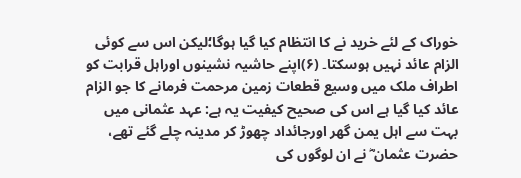خوراک کے لئے خرید نے کا انتظام کیا گیا ہوگا؛لیکن اس سے کوئی الزام عائد نہیں ہوسکتا۔ (۶)اپنے حاشیہ نشینوں اوراہل قرابت کو اطراف ملک میں وسیع قطعات زمین مرحمت فرمانے کا جو الزام عائد کیا گیا ہے اس کی صحیح کیفیت یہ ہے: عہد عثمانی میں بہت سے اہل یمن گھر اورجائداد چھوڑ کر مدینہ چلے گئے تھے، حضرت عثمان ؓ نے ان لوگوں کی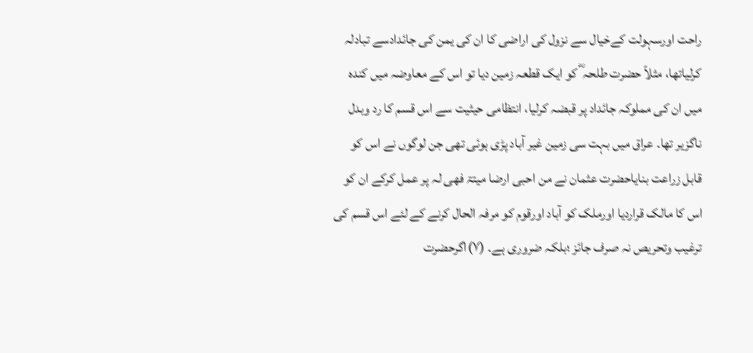راحت اورسہولت کےخیال سے نزول کی اراضی کا ان کی یمن کی جائدادسے تبادلہ کرلیاتھا، مثلاً حضرت طلحہ ؓ کو ایک قطعہ زمین دیا تو اس کے معاوضہ میں کندہ میں ان کی مملوکہ جائداد پر قبضہ کرلیا، انتظامی حیثیت سے اس قسم کا رد وبدل ناگزیر تھا۔ عراق میں بہت سی زمین غیر آباد پڑی ہوئی تھی جن لوگوں نے اس کو قابل زراعت بنایاحضرت عثمان نے من احبی ارضا میتۃ فھی لہ پر عمل کرکے ان کو اس کا مالک قراردیا اورملک کو آباد اورقوم کو مرفہ الحال کرنے کے لئے اس قسم کی ترغیب وتحریص نہ صرف جائز ؛بلکہ ضروری ہے۔ (۷)اگرحضرت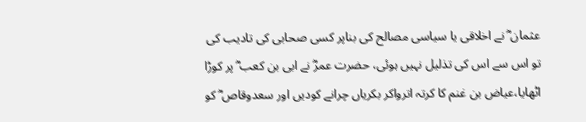عثمان ؓ نے اخلاقی یا سیاسی مصالح کی بناپر کسی صحابی کی تادیب کی تو اس سے اس کی تذلیل نہیں ہوئی، حضرت عمرؓ نے ابی بن کعب ؓ پر کوڑا اٹھایا،عیاض بن غنم کا کرتہ اترواکر بکریاں چرانے کودیں اور سعدوقاص ؓ کو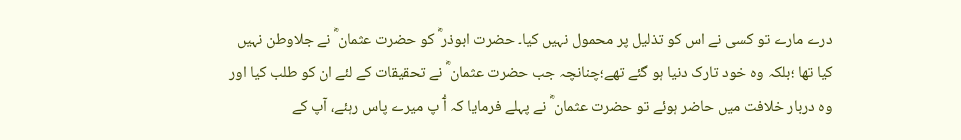درے مارے تو کسی نے اس کو تذلیل پر محمول نہیں کیا۔ حضرت ابوذر ؓ کو حضرت عثمان ؓ نے جلاوطن نہیں کیا تھا ؛بلکہ وہ خود تارک دنیا ہو گئے تھے؛چنانچہ جب حضرت عثمان ؓ نے تحقیقات کے لئے ان کو طلب کیا اور وہ دربار خلافت میں حاضر ہوئے تو حضرت عثمان ؓ نے پہلے فرمایا کہ آُ پ میرے پاس رہئے، آپ کے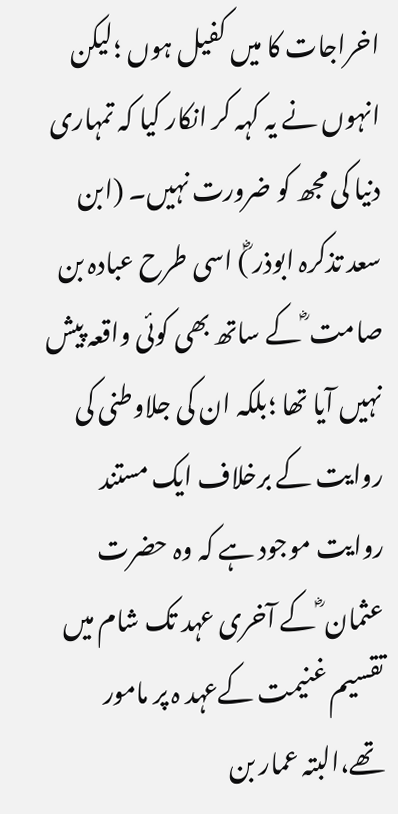اخراجات کا میں کفیل ہوں ؛لیکن انہوں نے یہ کہہ کر انکار کیا کہ تمہاری دنیا کی مجھ کو ضرورت نہیں۔ (ابن سعد تذکرہ ابوذر ؓ) اسی طرح عبادہ بن صامت ؓ کے ساتھ بھی کوئی واقعہ پیش نہیں آیا تھا ؛بلکہ ان کی جلاوطنی کی روایت کے برخلاف ایک مستند روایت موجود ہے کہ وہ حضرت عثمان ؓ کے آخری عہد تک شام میں تقسیم غنیمت کےعہد ہ پر مامور تھے،البتہ عمار بن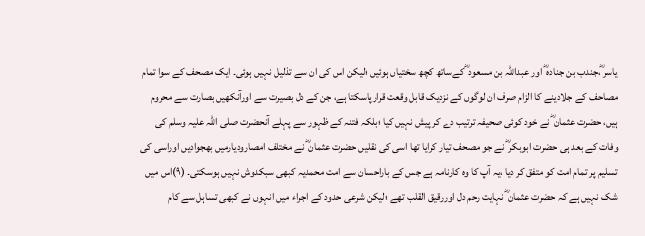یاسر ؓ،جندب بن جنادہ ؓ اور عبداللہ بن مسعود ؓ کےساتھ کچھ سختیاں ہوئیں ؛لیکن اس کی ان سے تذلیل نہیں ہوئی۔ ایک مصحف کے سوا تمام مصاحف کے جلادینے کا الزام صرف ان لوگوں کے نزدیک قابل وقعت قرارپاسکتا ہے، جن کے دل بصیرت سے اورآنکھیں بصارت سے محروم ہیں، حضرت عثمان ؓ نے خود کوئی صحیفہ ترتیب دے کر پیش نہیں کیا ؛بلکہ فتنہ کے ظہور سے پہلے آنحضرت صلی اللہ علیہ وسلم کی وفات کے بعد ہی حضرت ابوبکر ؓ نے جو مصحف تیار کرایا تھا اسی کی نقلیں حضرت عثمان ؓ نے مختلف امصارودیارمیں بھجوادیں اوراسی کی تسلیم پر تمام امت کو متفق کر دیا ،یہ آپ کا وہ کارنامہ ہے جس کے باراحسان سے امت محمدیہ کبھی سبکدوش نہیں ہوسکتی۔ (۹)اس میں شک نہیں ہے کہ حضرت عثمان ؓ نہایت رحم دل اوررقیق القلب تھے ؛لیکن شرعی حدود کے اجراء میں انہوں نے کبھی تساہل سے کام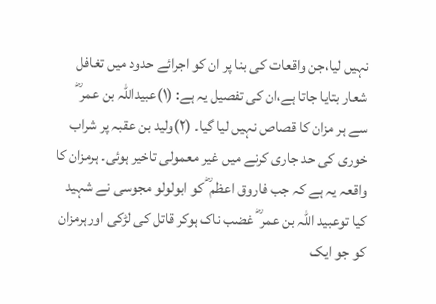نہیں لیا،جن واقعات کی بنا پر ان کو اجرائے حدود میں تغافل شعار بتایا جاتا ہے،ان کی تفصیل یہ ہے: (۱)عبیداللہ بن عمر ؓ سے ہر مزان کا قصاص نہیں لیا گیا۔ (۲)ولید بن عقبہ پر شراب خوری کی حد جاری کرنے میں غیر معمولی تاخیر ہوئی۔ ہرمزان کا واقعہ یہ ہے کہ جب فاروق اعظم ؓ کو ابولولو مجوسی نے شہید کیا توعبید اللہ بن عمر ؓ غضب ناک ہوکر قاتل کی لڑکی اورہرمزان کو جو ایک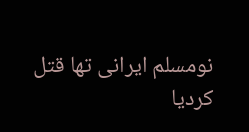نومسلم ایرانی تھا قتل کردیا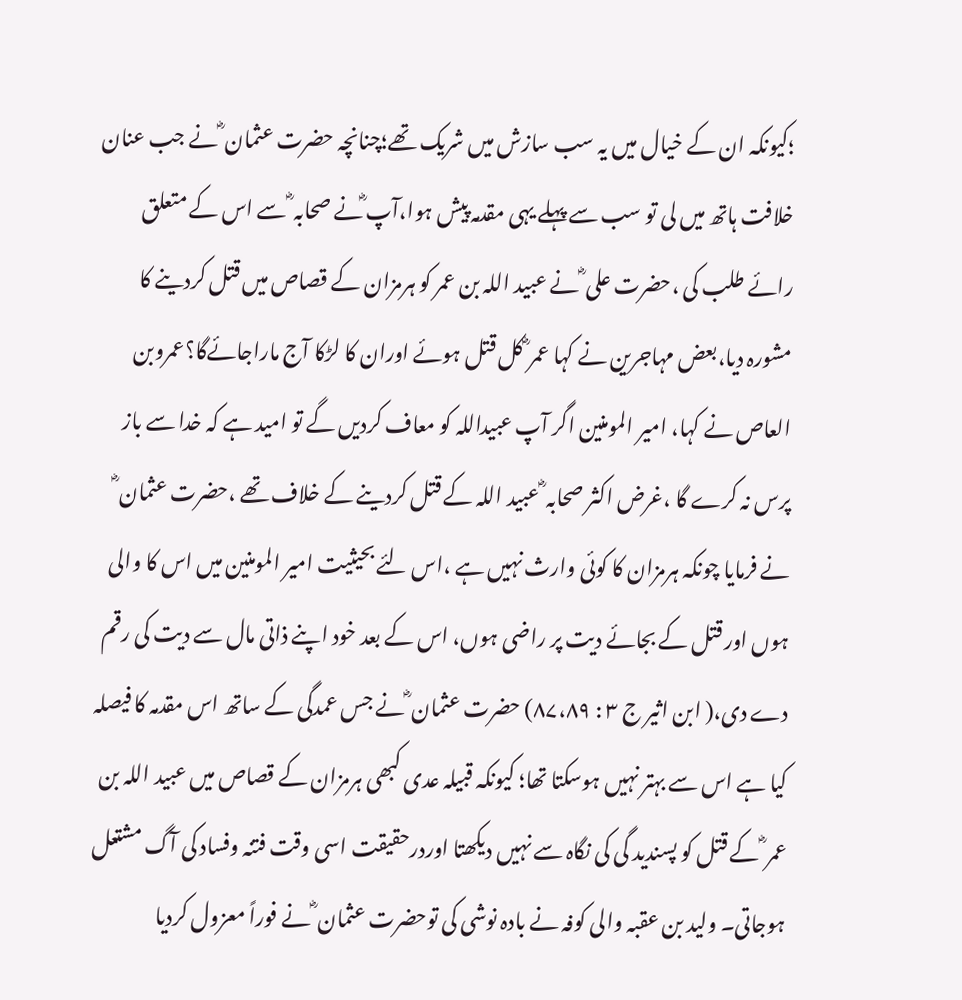؛کیونکہ ان کے خیال میں یہ سب سازش میں شریک تھے؛چنانچہ حضرت عثمان ؓ نے جب عنان خلافت ہاتھ میں لی تو سب سے پہلے یہی مقدمہ پیش ہوا،آپ ؓنے صحابہ ؓ سے اس کے متعلق رائے طلب کی ،حضرت علی ؓ نے عبید اللہ بن عمر کو ہرمزان کے قصاص میں قتل کردینے کا مشورہ دیا،بعض مہاجرین نے کہا عمر ؓ کل قتل ہوئے اوران کا لڑکا آج ماراجائےگا؟عمروبن العاص نے کہا، امیر المومنین اگر آپ عبیداللہ کو معاف کردیں گے تو امید ہے کہ خدا سے باز پرس نہ کرے گا ،غرض اکثر صحابہ ؓ عبید اللہ کے قتل کردینے کے خلاف تھے ،حضرت عثمان ؓ نے فرمایا چونکہ ہرمزان کا کوئی وارث نہیں ہے ،اس لئے بحیثیت امیر المومنین میں اس کا والی ہوں اور قتل کے بجائے دیت پر راضی ہوں، اس کے بعد خود اپنے ذاتی مال سے دیت کی رقم دے دی،( ابن اثیر ج ۳ : ۸۷،۸۹) حضرت عثمان ؓ نے جس عمدگی کے ساتھ اس مقدمہ کا فیصلہ کیا ہے اس سے بہتر نہیں ہوسکتا تھا؛ کیونکہ قبیلہ عدی کبھی ہرمزان کے قصاص میں عبید اللہ بن عمر ؓ کے قتل کو پسندید گی کی نگاہ سے نہیں دیکھتا اوردرحقیقت اسی وقت فتنہ وفساد کی آگ مشتعل ہوجاتی۔ ولید بن عقبہ والی کوفہ نے بادہ نوشی کی توحضرت عثمان ؓ نے فوراً معزول کردیا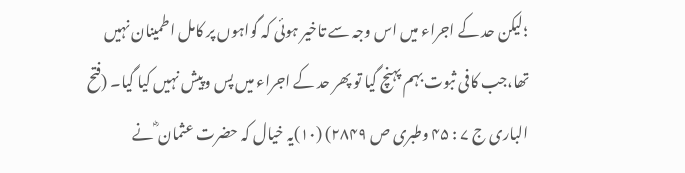؛لیکن حد کے اجراء میں اس وجہ سے تاخیر ہوئی کہ گواہوں پر کامل اطمینان نہیں تھا،جب کافی ثبوت بہم پہنچ گیا تو پھر حد کے اجراء میں پس وپیش نہیں کیا گیا۔ (فتح الباری ج ۷ : ۴۵ وطبری ص ۲۸۴۹) (۱۰)یہ خیال کہ حضرت عثمان ؓ نے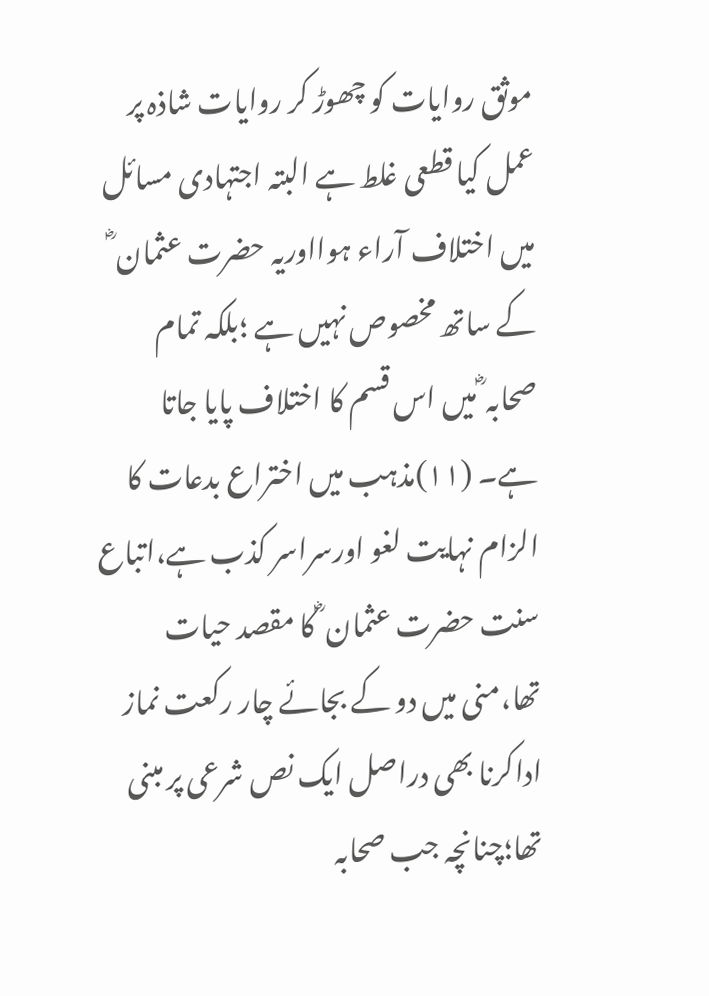موثق روایات کو چھوڑ کر روایات شاذہ پر عمل کیا قطعی غلط ہے البتہ اجتہادی مسائل میں اختلاف آراء ہوااوریہ حضرت عثمان ؓ کے ساتھ مخصوص نہیں ہے ؛بلکہ تمام صحابہ ؓ میں اس قسم کا اختلاف پایا جاتا ہے۔ (۱۱)مذہب میں اختراع بدعات کا الزام نہایت لغو اورسراسر کذب ہے،اتباع سنت حضرت عثمان ؓ کا مقصد حیات تھا،منی میں دو کے بجائے چار رکعت نماز اداکرنا بھی دراصل ایک نص شرعی پر مبنی تھا؛چنانچہ جب صحابہ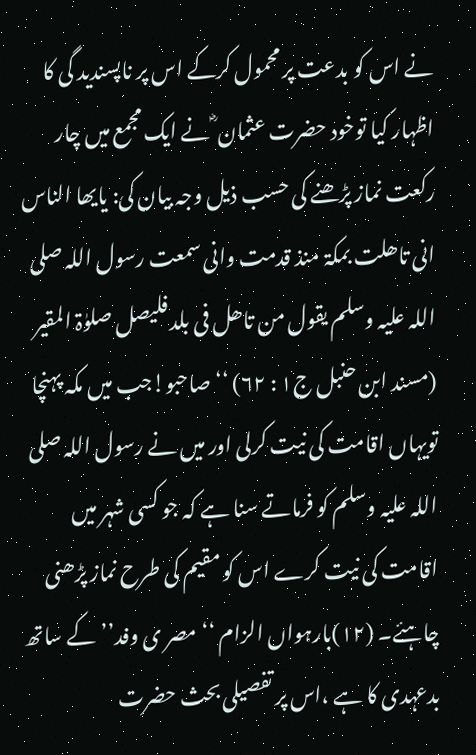نے اس کو بدعت پر محمول کرکے اس پر ناپسندید گی کا اظہار کیا توخود حضرت عثمان ؓ نے ایک مجمع میں چار رکعت نماز پڑھنے کی حسب ذیل وجہ بیان کی: یایھا الناس انی تاھلت بمکۃ منذ قدمت وانی سمعت رسول اللہ صلی اللہ علیہ وسلم یقول من تاھل فی بلد فلیصل صلوٰۃ المقیر (مسند ابن حنبل ج۱ : ۶۲) ‘‘صاحبو!جب میں مکہ پہنچا تویہاں اقامت کی نیت کرلی اور میں نے رسول اللہ صلی اللہ علیہ وسلم کو فرماتے سنا ہے کہ جو کسی شہر میں اقامت کی نیت کرے اس کو مقیم کی طرح نماز پڑھنی چاہئے۔ (۱۲)بارہواں الزام ‘‘مصر ی وفد’’کے ساتھ بدعہدی کا ہے ،اس پر تفصیلی بحث حضرت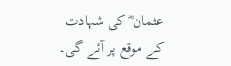عثمان ؓ کی شہادت کے موقع پر آئے گی۔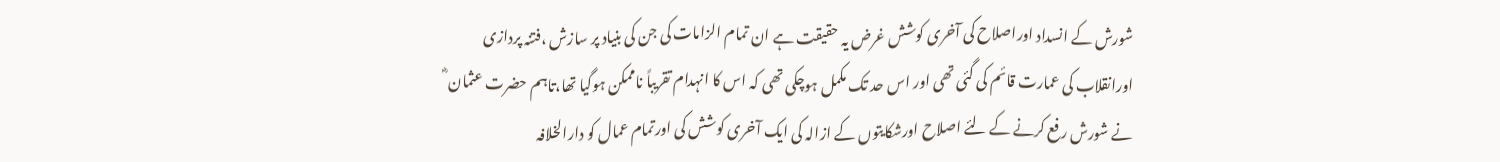شورش کے انسداد اوراصلاح کی آخری کوشش غرض یہ حقیقت ہے ان تمام الزامات کی جن کی بنیاد پر سازش ،فتنہ پردازی اورانقلاب کی عمارت قائم کی گئی تھی اور اس حد تک مکمل ہوچکی تھی کہ اس کا انہدام تقریباً ناممکن ہوگیا تھا،تاہم حضرت عثمان ؓ نے شورش رفع کرنے کے لئے اصلاح اورشکایتوں کے ازالہ کی ایک آخری کوشش کی اورتمام عمال کو دارالخلافہ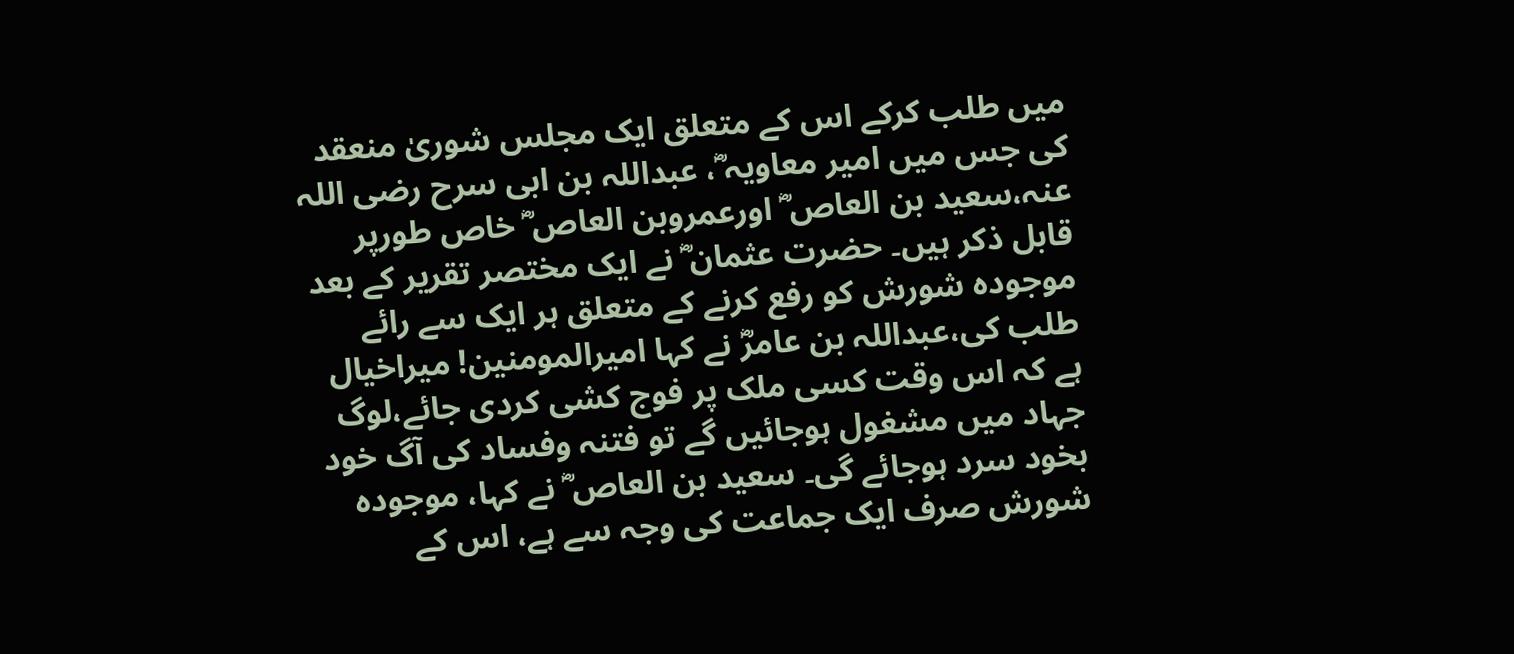میں طلب کرکے اس کے متعلق ایک مجلس شوریٰ منعقد کی جس میں امیر معاویہ ؓ، عبداللہ بن ابی سرح رضی اللہ عنہ،سعید بن العاص ؓ اورعمروبن العاص ؓ خاص طورپر قابل ذکر ہیں۔ حضرت عثمان ؓ نے ایک مختصر تقریر کے بعد موجودہ شورش کو رفع کرنے کے متعلق ہر ایک سے رائے طلب کی،عبداللہ بن عامرؓ نے کہا امیرالمومنین! میراخیال ہے کہ اس وقت کسی ملک پر فوج کشی کردی جائے،لوگ جہاد میں مشغول ہوجائیں گے تو فتنہ وفساد کی آگ خود بخود سرد ہوجائے گی۔ سعید بن العاص ؓ نے کہا، موجودہ شورش صرف ایک جماعت کی وجہ سے ہے، اس کے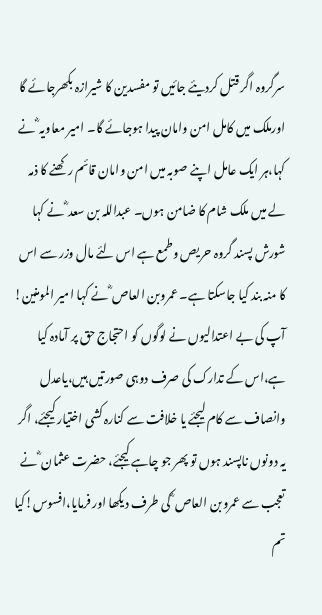سرگروہ اگر قتل کردیئے جائیں تو مفسدین کا شیرازہ بکھرجائے گا اورملک میں کامل امن وامان پیدا ہوجائے گا۔ امیر معاویہ ؓ نے کہا،ہر ایک عامل اپنے صوبہ میں امن وامان قائم رکھنے کا ذمہ لے میں ملک شام کا ضامن ہوں۔ عبداللہ بن سعد ؓ نے کہا شورش پسند گروہ حریص وطمع ہے اس لئے مال وزر سے اس کا منہ بند کیا جاسکتا ہے۔ عمروبن العاص ؓ نے کہا امیر المومنین! آپ کی بے اعتدالیوں نے لوگوں کو احتجاج حق پر آمادہ کیا ہے،اس کے تدارک کی صرف دوہی صورتیں ہیں،یاعدل وانصاف سے کام لیجئے یا خلافت سے کنارہ کشی اختیار کیجئے، اگر یہ دونوں ناپسند ہوں تو پھر جو چاہے کیجئے، حضرت عثمان ؓ نے تعجب سے عمروبن العاص ؓ کی طرف دیکھا اور فرمایا،افسوس!کیا تم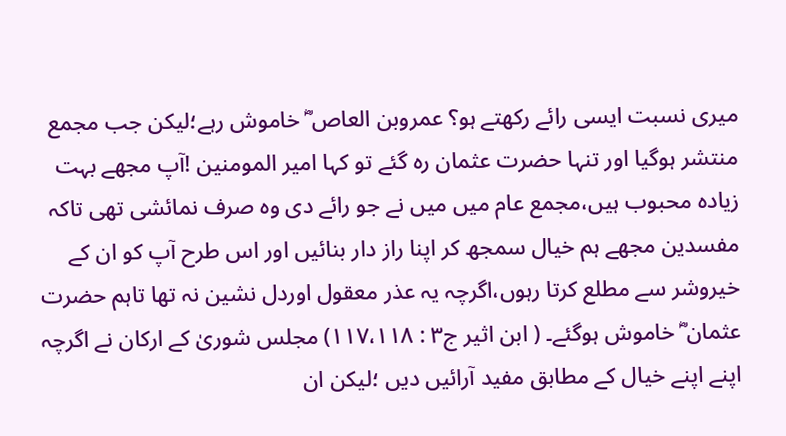میری نسبت ایسی رائے رکھتے ہو؟ عمروبن العاص ؓ خاموش رہے؛لیکن جب مجمع منتشر ہوگیا اور تنہا حضرت عثمان رہ گئے تو کہا امیر المومنین !آپ مجھے بہت زیادہ محبوب ہیں،مجمع عام میں میں نے جو رائے دی وہ صرف نمائشی تھی تاکہ مفسدین مجھے ہم خیال سمجھ کر اپنا راز دار بنائیں اور اس طرح آپ کو ان کے خیروشر سے مطلع کرتا رہوں،اگرچہ یہ عذر معقول اوردل نشین نہ تھا تاہم حضرت عثمان ؓ خاموش ہوگئے۔ ( ابن اثیر ج۳ : ۱۱۷،۱۱۸) مجلس شوریٰ کے ارکان نے اگرچہ اپنے اپنے خیال کے مطابق مفید آرائیں دیں ؛لیکن ان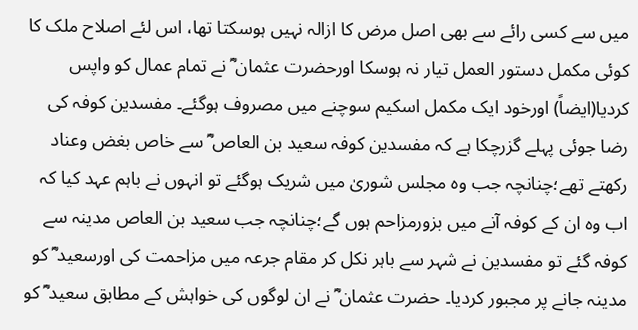میں سے کسی رائے سے بھی اصل مرض کا ازالہ نہیں ہوسکتا تھا، اس لئے اصلاح ملک کا کوئی مکمل دستور العمل تیار نہ ہوسکا اورحضرت عثمان ؓ نے تمام عمال کو واپس کردیا(ایضاً) اورخود ایک مکمل اسکیم سوچنے میں مصروف ہوگئے۔ مفسدین کوفہ کی رضا جوئی پہلے گزرچکا ہے کہ مفسدین کوفہ سعید بن العاص ؓ سے خاص بغض وعناد رکھتے تھے؛چنانچہ جب وہ مجلس شوریٰ میں شریک ہوگئے تو انہوں نے باہم عہد کیا کہ اب وہ ان کے کوفہ آنے میں بزورمزاحم ہوں گے؛چنانچہ جب سعید بن العاص مدینہ سے کوفہ گئے تو مفسدین نے شہر سے باہر نکل کر مقام جرعہ میں مزاحمت کی اورسعید ؓ کو مدینہ جانے پر مجبور کردیا۔ حضرت عثمان ؓ نے ان لوگوں کی خواہش کے مطابق سعید ؓ کو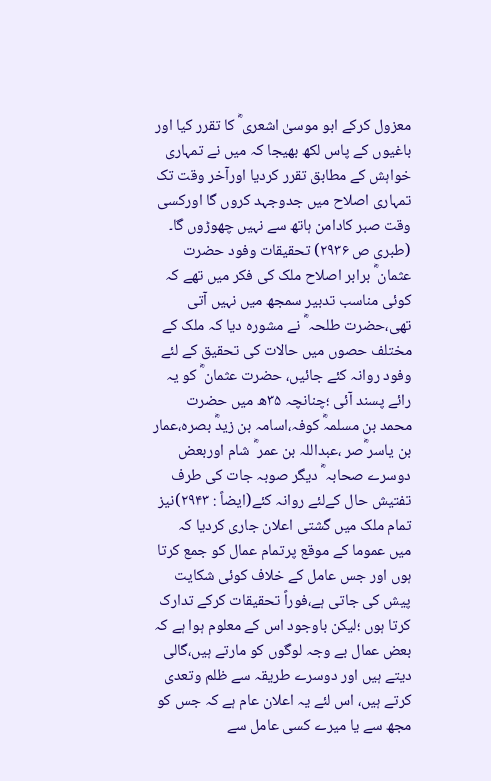معزول کرکے ابو موسیٰ اشعری ؓ کا تقرر کیا اور باغیوں کے پاس لکھ بھیجا کہ میں نے تمہاری خواہش کے مطابق تقرر کردیا اورآخر وقت تک تمہاری اصلاح میں جدوجہد کروں گا اورکسی وقت صبر کادامن ہاتھ سے نہیں چھوڑوں گا۔ (طبری ص ۲۹۳۶) تحقیقات وفود حضرت عثمان ؓ برابر اصلاح ملک کی فکر میں تھے کہ کوئی مناسب تدبیر سمجھ میں نہیں آتی تھی،حضرت طلحہ ؓ نے مشورہ دیا کہ ملک کے مختلف حصوں میں حالات کی تحقیق کے لئے وفود روانہ کئے جائیں، حضرت عثمان ؓ کو یہ رائے پسند آئی ؛چنانچہ ۳۵ھ میں حضرت محمد بن مسلمہؓ کوفہ،اسامہ بن زیدؓ بصرہ،عمار بن یاسر ؓصر ،عبداللہ بن عمر ؓ شام اوربعض دوسرے صحابہ ؓ دیگر صوبہ جات کی طرف تفتیش حال کےلئے روانہ کئے(ایضاً : ۲۹۴۳)نیز تمام ملک میں گشتی اعلان جاری کردیا کہ میں عموما کے موقع پرتمام عمال کو جمع کرتا ہوں اور جس عامل کے خلاف کوئی شکایت پیش کی جاتی ہے،فوراً تحقیقات کرکے تدارک کرتا ہوں ؛لیکن باوجود اس کے معلوم ہوا ہے کہ بعض عمال بے وجہ لوگوں کو مارتے ہیں،گالی دیتے ہیں اور دوسرے طریقہ سے ظلم وتعدی کرتے ہیں، اس لئے یہ اعلان عام ہے کہ جس کو مجھ سے یا میرے کسی عامل سے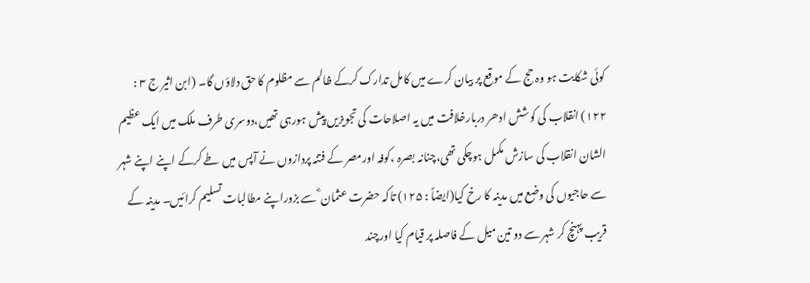کوئی شکایت ہو وہ حج کے موقع پر بیان کرے میں کامل تدارک کرکے ظالم سے مظلوم کا حق دلاؤں گا۔ (ابن اثیر ج ۳ : ۱۲۲) انقلاب کی کوشش ادھر دربارخلافت میں یہ اصلاحات کی تجویزیں پیش ہورہی تھیں،دوسری طرف ملک میں ایک عظیم الشان انقلاب کی سازش مکمل ہوچکی تھی،چنانہ بصرہ ،کوفہ اورمصر کے فتنہ پردازوں نے آپس میں طے کرکے اپنے اپنے شہر سے حاجیوں کی وضع میں مدینہ کا رخ کیا(ایضاً : ۱۲۵) تاکہ حضرت عثمان ؓ سے بزوراپنے مطالبات تسلیم کرائیں۔ مدینہ کے قریب پہنچ کر شہر سے دو تین میل کے فاصلہ پر قیام کیا اورچند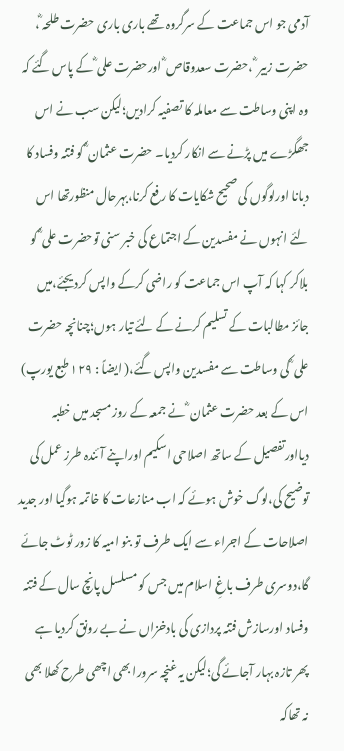آدمی جو اس جماعت کے سرگروہ تھے باری باری حضرت طلحہ ؓ، حضرت زبیر ؓ ،حضرت سعدوقاص ؓ اورحضرت علی ؓ کے پاس گئے کہ وہ اپنی وساطت سے معاملہ کا تصفیہ کرادیں؛لیکن سب نے اس جھگڑے میں پڑنے سے انکار کردیا۔ حضرت عثمان ؓ کو فتنہ وفساد کا دبانا اورلوگوں کی صحیح شکایات کا رفع کرنا،بہرحال منظورتھا اس لئے انہوں نے مفسدین کے اجتماع کی خبر سنی توحضرت علی ؓ کو بلاکر کہا کہ آپ اس جماعت کو راضی کرکے واپس کردیجئے،میں جائز مطالبات کے تسلیم کرنے کے لئے تیار ہوں؛چنانچہ حضرت علی ؓ کی وساطت سے مفسدین واپس گئے،( ایضاً : ۱۲۹ طبع یورپ) اس کے بعد حضرت عثمان ؓ نے جمعہ کے روز مسجد میں خطبہ دیااورتفصیل کے ساتھ اصلاحی اسکیم اوراپنے آئندہ طرز عمل کی توضیح کی،لوگ خوش ہوئے کہ اب منازعات کا خاتمہ ہوگیا اور جدید اصلاحات کے اجراء سے ایک طرف تو بنو امیہ کا زور ٹوٹ جائے گا،دوسری طرف باغِ اسلام میں جس کو مسلسل پانچ سال کے فتنہ وفساد اورسازش فتنہ پردازی کی بادخزاں نے بے رونق کردیا ہے پھر تازہ بہار آجائے گی؛لیکن یہ غنچہ سرورا بھی اچھی طرح کھلا بھی نہ تھاکہ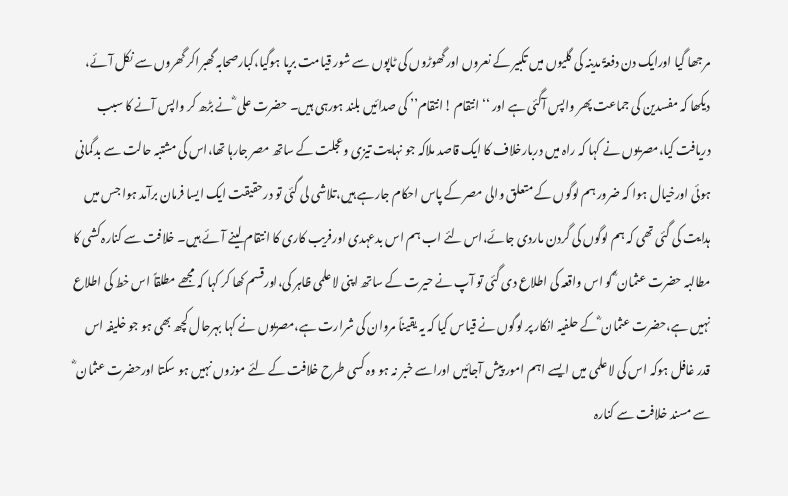مرجھا گیا اورایک دن دفعۃً مدینہ کی گلیوں میں تکبیر کے نعروں اورگھوڑوں کی ٹاپوں سے شور قیامت برپا ہوگیا،کبارصحابہ گھبراکر گھروں سے نکل آئے، دیکھا کہ مفسدین کی جماعت پھر واپس آگئی ہے اور ‘‘انتقام !انتقام’’ کی صدائیں بلند ہورہی ہیں۔ حضرت علی ؓ نے بڑھ کر واپس آنے کا سبب دریافت کیا،مصریوں نے کہا کہ راہ میں دربارخلاف کا ایک قاصد ملاکہ جو نہایت تیزی وعجلت کے ساتھ مصر جارہا تھا،اس کی مشتبہ حالت سے بدگمانی ہوئی اورخیال ہوا کہ ضرور ہم لوگوں کے متعلق والی مصر کے پاس احکام جارہے ہیں،تلاشی لی گئی تو درحقیقت ایک ایسا فرمان برآمد ہوا جس میں ہدایت کی گئی تھی کہ ہم لوگوں کی گردن ماردی جائے،اس لئے اب ہم اس بدعہدی اورفریب کاری کا انتقام لینے آئے ہیں۔ خلافت سے کنارہ کشی کا مطالبہ حضرت عثمان ؓ کو اس واقعہ کی اطلاع دی گئی تو آپ نے حیرت کے ساتھ اپنی لاعلمی ظاہر کی،اورقسم کھا کر کہا کہ مجھے مطلقاً اس خط کی اطلاع نہیں ہے،حضرت عثمان ؓ کے حلفیہ انکار پر لوگوں نے قیاس کیا کہ یہ یقیناً مروان کی شرارت ہے،مصریوں نے کہا بہرحال کچھ بھی ہو جو خلیفہ اس قدر غافل ہوکہ اس کی لا علمی میں ایسے اہم امور پیش آجائیں اوراسے خبر نہ ہو وہ کسی طرح خلافت کے لئے موزوں نہیں ہو سکتا اورحضرت عثمان ؓ سے مسند خلافت سے کنارہ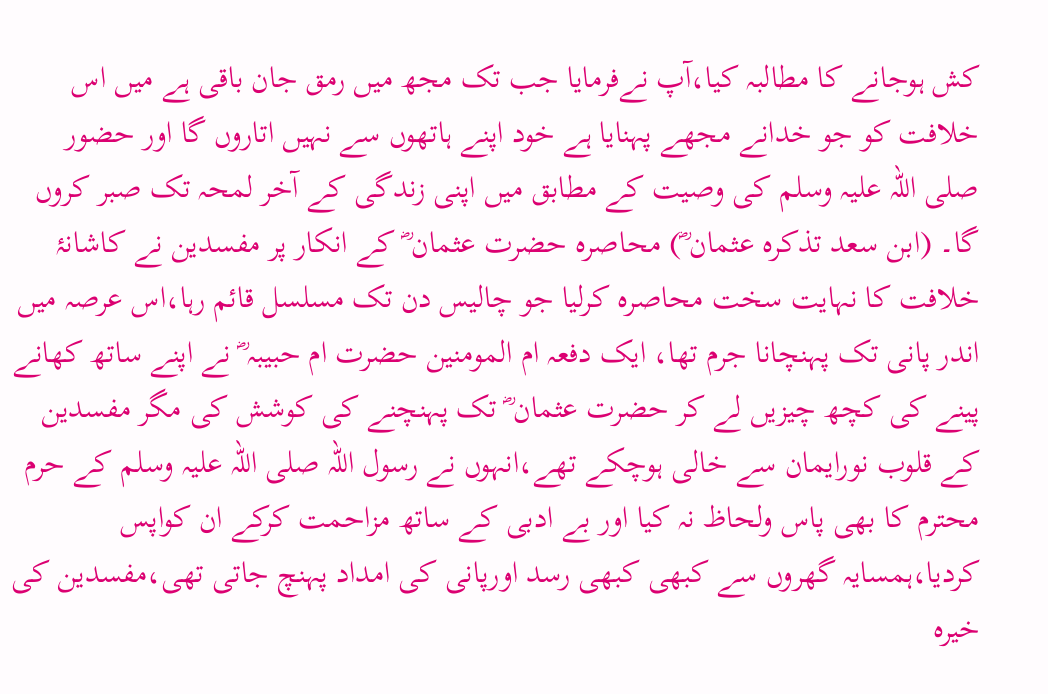کش ہوجانے کا مطالبہ کیا،آپ نےفرمایا جب تک مجھ میں رمق جان باقی ہے میں اس خلافت کو جو خدانے مجھے پہنایا ہے خود اپنے ہاتھوں سے نہیں اتاروں گا اور حضور صلی اللہ علیہ وسلم کی وصیت کے مطابق میں اپنی زندگی کے آخر لمحہ تک صبر کروں گا۔ (ابن سعد تذکرہ عثمان ؓ) محاصرہ حضرت عثمان ؓ کے انکار پر مفسدین نے کاشانۂ خلافت کا نہایت سخت محاصرہ کرلیا جو چالیس دن تک مسلسل قائم رہا،اس عرصہ میں اندر پانی تک پہنچانا جرم تھا، ایک دفعہ ام المومنین حضرت ام حبیبہ ؓ نے اپنے ساتھ کھانے پینے کی کچھ چیزیں لے کر حضرت عثمان ؓ تک پہنچنے کی کوشش کی مگر مفسدین کے قلوب نورایمان سے خالی ہوچکے تھے،انہوں نے رسول اللہ صلی اللہ علیہ وسلم کے حرم محترم کا بھی پاس ولحاظ نہ کیا اور بے ادبی کے ساتھ مزاحمت کرکے ان کواپس کردیا،ہمسایہ گھروں سے کبھی کبھی رسد اورپانی کی امداد پہنچ جاتی تھی،مفسدین کی خیرہ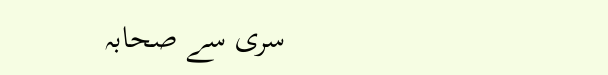سری سے صحابہ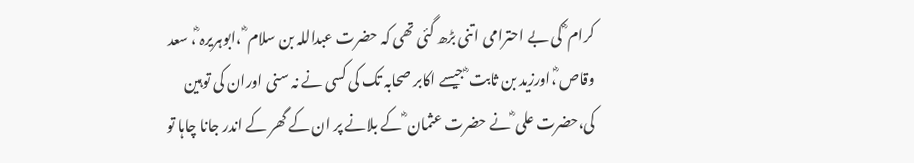کرام ؓ کی بے احترامی اتنی بڑھ گئی تھی کہ حضرت عبداللہ بن سلام ؓ ،ابوہریرہ ؓ، سعد وقاص ؓ،اورزید بن ثابت ؓ جیسے اکابر صحابہ تک کی کسی نے نہ سنی اوران کی توہین کی،حضرت علی ؓ نے حضرت عثمان ؓ کے بلانے پر ان کے گھر کے اندر جانا چاہا تو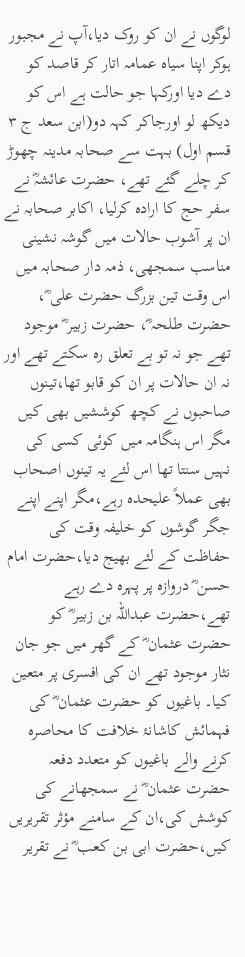لوگوں نے ان کو روک دیا،آپ نے مجبور ہوکر اپنا سیاہ عمامہ اتار کر قاصد کو دے دیا اورکہا جو حالت ہے اس کو دیکھ لو اورجاکر کہہ دو(ابن سعد ج ۳ قسم اول) بہت سے صحابہ مدینہ چھوڑ کر چلے گئے تھے، حضرت عائشہؓ نے سفر حج کا ارادہ کرلیا، اکابر صحابہ نے ان پر آشوب حالات میں گوشہ نشینی مناسب سمجھی، ذمہ دار صحابہ میں اس وقت تین بزرگ حضرت علی ؓ، حضرت طلحہ ؓ، حضرت زبیر ؓ موجود تھے جو نہ تو بے تعلق رہ سکتے تھے اور نہ ان حالات پر ان کو قابو تھا،تینوں صاحبوں نے کچھ کوششیں بھی کیں مگر اس ہنگامہ میں کوئی کسی کی نہیں سنتا تھا اس لئے یہ تینوں اصحاب بھی عملاً علیحدہ رہے،مگر اپنے اپنے جگر گوشوں کو خلیفہ وقت کی حفاظت کے لئے بھیج دیا،حضرت امام حسن ؓ دروازہ پر پہرہ دے رہے تھے،حضرت عبداللہ بن زبیر ؓ کو حضرت عثمان ؓ کے گھر میں جو جان نثار موجود تھے ان کی افسری پر متعین کیا۔ باغیوں کو حضرت عثمان ؓ کی فہمائش کاشانۂ خلافت کا محاصرہ کرنے والے باغیوں کو متعدد دفعہ حضرت عثمان ؓ نے سمجھانے کی کوشش کی،ان کے سامنے مؤثر تقریریں کیں،حضرت ابی بن کعب ؓ نے تقریر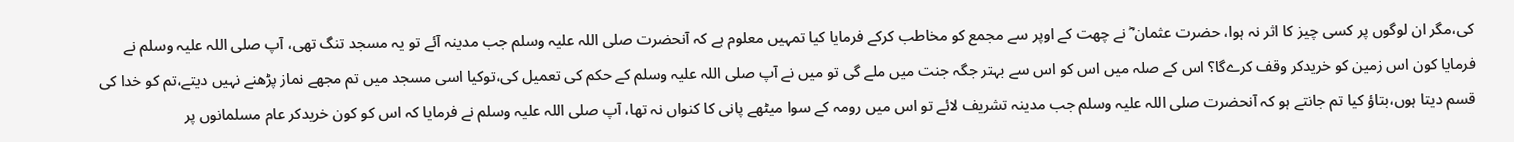کی،مگر ان لوگوں پر کسی چیز کا اثر نہ ہوا، حضرت عثمان ؓ نے چھت کے اوپر سے مجمع کو مخاطب کرکے فرمایا کیا تمہیں معلوم ہے کہ آنحضرت صلی اللہ علیہ وسلم جب مدینہ آئے تو یہ مسجد تنگ تھی، آپ صلی اللہ علیہ وسلم نے فرمایا کون اس زمین کو خریدکر وقف کرےگا؟ اس کے صلہ میں اس کو اس سے بہتر جگہ جنت میں ملے گی تو میں نے آپ صلی اللہ علیہ وسلم کے حکم کی تعمیل کی،توکیا اسی مسجد میں تم مجھے نماز پڑھنے نہیں دیتے،تم کو خدا کی قسم دیتا ہوں،بتاؤ کیا تم جانتے ہو کہ آنحضرت صلی اللہ علیہ وسلم جب مدینہ تشریف لائے تو اس میں رومہ کے سوا میٹھے پانی کا کنواں نہ تھا، آپ صلی اللہ علیہ وسلم نے فرمایا کہ اس کو کون خریدکر عام مسلمانوں پر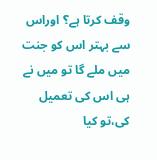وقف کرتا ہے؟ اوراس سے بہتر اس کو جنت میں ملے گا تو میں نے ہی اس کی تعمیل کی،تو کیا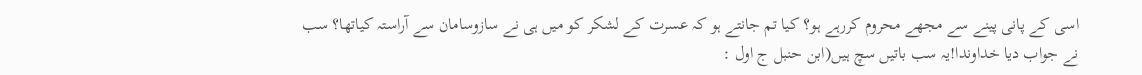اسی کے پانی پینے سے مجھے محروم کررہے ہو؟ کیا تم جانتے ہو کہ عسرت کے لشکر کو میں ہی نے سازوسامان سے آراستہ کیاتھا؟ سب نے جواب دیا خداوندا!یہ سب باتیں سچ ہیں(ابن حنبل ج اول :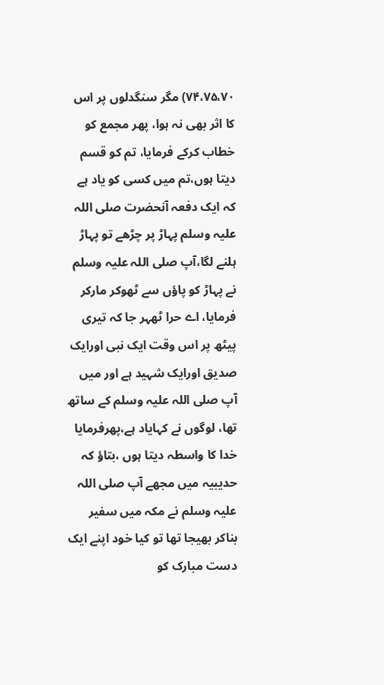۷۴،۷۵،۷۰) مگر سنگدلوں پر اس کا اثر بھی نہ ہوا، پھر مجمع کو خطاب کرکے فرمایا، تم کو قسم دیتا ہوں،تم میں کسی کو یاد ہے کہ ایک دفعہ آنحضرت صلی اللہ علیہ وسلم پہاڑ پر چڑھے تو پہاڑ ہلنے لگا،آپ صلی اللہ علیہ وسلم نے پہاڑ کو پاؤں سے ٹھوکر مارکر فرمایا، اے حرا ٹھہر جا کہ تیری پیٹھ پر اس وقت ایک نبی اورایک صدیق اورایک شہید ہے اور میں آپ صلی اللہ علیہ وسلم کے ساتھ تھا، لوگوں نے کہایاد ہے،پھرفرمایا خدا کا واسطہ دیتا ہوں ،بتاؤ کہ حدیبیہ میں مجھے آپ صلی اللہ علیہ وسلم نے مکہ میں سفیر بناکر بھیجا تھا تو کیا خود اپنے ایک دست مبارک کو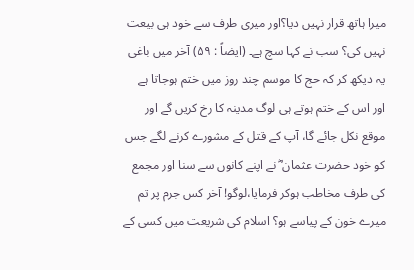میرا ہاتھ قرار نہیں دیا؟اور میری طرف سے خود ہی بیعت نہیں کی؟ سب نے کہا سچ ہے۔ (ایضاً : ۵۹) آخر میں باغی یہ دیکھ کر کہ حج کا موسم چند روز میں ختم ہوجاتا ہے اور اس کے ختم ہوتے ہی لوگ مدینہ کا رخ کریں گے اور موقع نکل جائے گا، آپ کے قتل کے مشورے کرنے لگے جس کو خود حضرت عثمان ؓ نے اپنے کانوں سے سنا اور مجمع کی طرف مخاطب ہوکر فرمایا،لوگو! آخر کس جرم پر تم میرے خون کے پیاسے ہو؟ اسلام کی شریعت میں کسی کے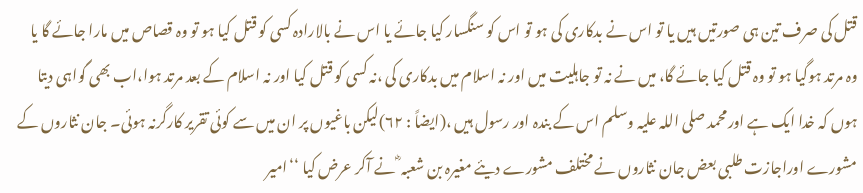قتل کی صرف تین ہی صورتیں ہیں یا تو اس نے بدکاری کی ہو تو اس کو سنگسار کیا جائے یا اس نے بالارادہ کسی کو قتل کیا ہو تو وہ قصاص میں مارا جائے گا یا وہ مرتد ہوگیا ہو تو وہ قتل کیا جائے گا، میں نے نہ تو جاہلیت میں اور نہ اسلام میں بدکاری کی ،نہ کسی کو قتل کیا اور نہ اسلام کے بعد مرتد ہوا،اب بھی گواہی دیتا ہوں کہ خدا ایک ہے اورمحمد صلی اللہ علیہ وسلم اس کے بندہ اور رسول ہیں ،(ایضاً : ۶۲)لیکن باغیوں پر ان میں سے کوئی تقریر کارگرنہ ہوئی۔ جان نثاروں کے مشورے اوراجازت طلبی بعض جان نثاروں نے مختلف مشورے دیئے مغیرہ بن شعبہ ؓ نے آکر عرض کیا ‘‘امیر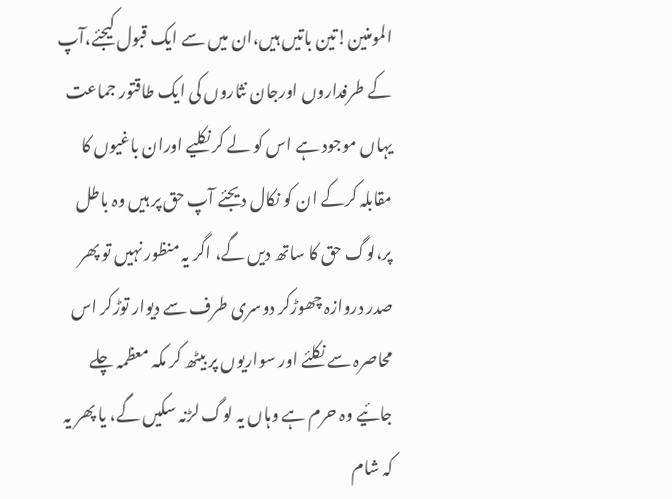المومنین!تین باتیں ہیں،ان میں سے ایک قبول کیجئے،آپ کے طرفداروں اورجان نثاروں کی ایک طاقتور جماعت یہاں موجود ہے اس کو لے کر نکلیے اوران باغیوں کا مقابلہ کرکے ان کو نکال دیجئے آپ حق پر ہیں وہ باطل پر،لوگ حق کا ساتھ دیں گے، اگر یہ منظور نہیں تو پھر صدر دروازہ چھوڑکر دوسری طرف سے دیوار توڑکر اس محاصرہ سے نکلئے اور سواریوں پر بیٹھ کر مکہ معظمہ چلے جائیے وہ حرم ہے وہاں یہ لوگ لڑنہ سکیں گے، یا پھر یہ کہ شام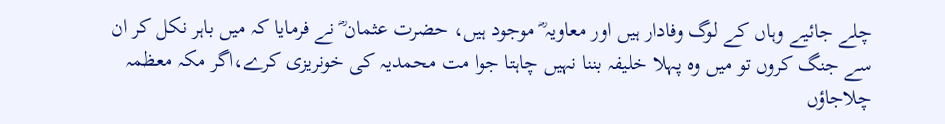چلے جائیے وہاں کے لوگ وفادار ہیں اور معاویہ ؓ موجود ہیں، حضرت عثمان ؓ نے فرمایا کہ میں باہر نکل کر ان سے جنگ کروں تو میں وہ پہلا خلیفہ بننا نہیں چاہتا جوا مت محمدیہ کی خونریزی کرے،اگر مکہ معظمہ چلاجاؤں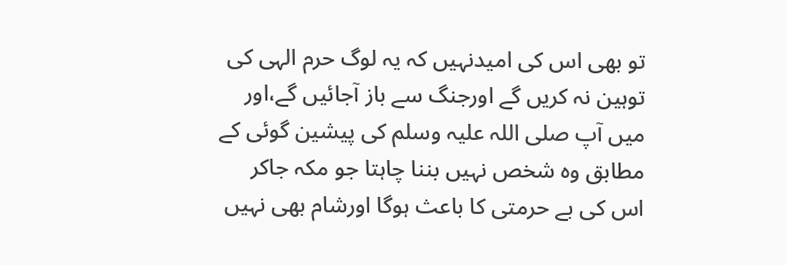تو بھی اس کی امیدنہیں کہ یہ لوگ حرم الہی کی توہین نہ کریں گے اورجنگ سے باز آجائیں گے،اور میں آپ صلی اللہ علیہ وسلم کی پیشین گوئی کے مطابق وہ شخص نہیں بننا چاہتا جو مکہ جاکر اس کی بے حرمتی کا باعث ہوگا اورشام بھی نہیں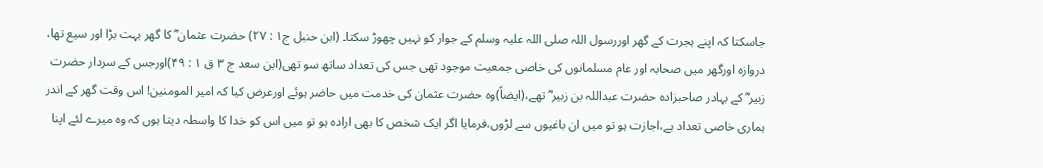جاسکتا کہ اپنے ہجرت کے گھر اوررسول اللہ صلی اللہ علیہ وسلم کے جوار کو نہیں چھوڑ سکتا۔ (ابن حنبل ج۱ : ۲۷) حضرت عثمان ؓ کا گھر بہت بڑا اور سیع تھا، دروازہ اورگھر میں صحابہ اور عام مسلمانوں کی خاصی جمعیت موجود تھی جس کی تعداد ساتھ سو تھی(ابن سعد ج ۳ ق ۱ : ۴۹)اورجس کے سردار حضرت زبیر ؓ کے بہادر صاحبزادہ حضرت عبداللہ بن زبیر ؓ تھے،(ایضاً)وہ حضرت عثمان کی خدمت میں حاضر ہوئے اورعرض کیا کہ امیر المومنین! اس وقت گھر کے اندر ہماری خاصی تعداد ہے،اجازت ہو تو میں ان باغیوں سے لڑوں،فرمایا اگر ایک شخص کا بھی ارادہ ہو تو میں اس کو خدا کا واسطہ دیتا ہوں کہ وہ میرے لئے اپنا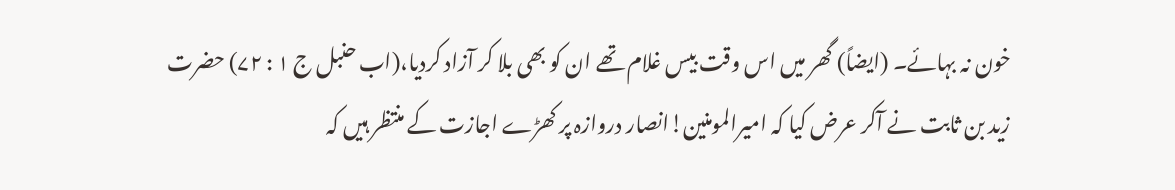خون نہ بہائے۔ (ایضاً) گھر میں اس وقت بیس غلام تھے ان کو بھی بلا کر آزاد کردیا،(اب حنبل ج ۱ : ۷۲) حضرت زید بن ثابت نے آکر عرض کیا کہ امیرالمومنین!انصار دروازہ پر کھڑے اجازت کے منتظر ہیں کہ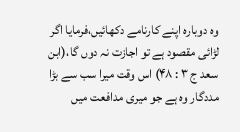وہ دوبارہ اپنے کارنامے دکھائیں،فرمایا اگر لڑائی مقصود ہے تو اجازت نہ دوں گا،(ابن سعد ج ۳ : ۴۸) اس وقت میرا سب سے بڑا مددگار وہ ہے جو میری مدافعت میں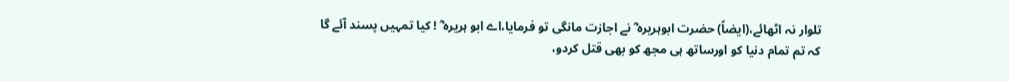تلوار نہ اٹھائے،(ایضاً) حضرت ابوہریرہ ؓ نے اجازت مانگی تو فرمایا،اے ابو ہریرہ ؓ ! کیا تمہیں پسند آئے گا کہ تم تمام دنیا کو اورساتھ ہی مجھ کو بھی قتل کردو،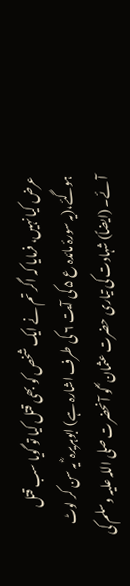عرض کیا نہیں، فرمایا کہ اگر تم نے ایک شخص کو بھی قتل کیا تو گویا سب قتل ہوگئے،(یہ سورۂ مائدہ ع ۵ کی آیت ۶ کی طرف اشارہ ہے) ابوہریرہ ؓ یہ سن کر لوٹ آئے۔ (ایضاً) شہادت کی تیاری حضرت عثمان ؓ کو آنحضرت صلی اللہ علیہ وسلم کی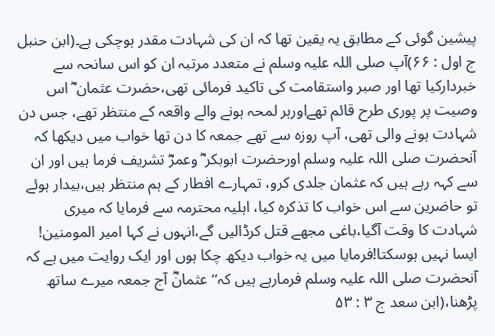پیشین گوئی کے مطابق یہ یقین تھا کہ ان کی شہادت مقدر ہوچکی ہے۔(ابن حنبل ج اول : ۶۶)آپ صلی اللہ علیہ وسلم نے متعدد مرتبہ ان کو اس سانحہ سے خبردارکیا تھا اور صبر واستقامت کی تاکید فرمائی تھی،حضرت عثمان ؓ اس وصیت پر پوری طرح قائم تھےاورہر لمحہ ہونے والے واقعہ کے منتظر تھے، جس دن شہادت ہونے والی تھی، آپ روزہ سے تھے جمعہ کا دن تھا خواب میں دیکھا کہ آنحضرت صلی اللہ علیہ وسلم اورحضرت ابوبکر ؓ وعمرؓ تشریف فرما ہیں اور ان سے کہہ رہے ہیں کہ عثمان جلدی کرو، تمہارے افطار کے ہم منتظر ہیں،بیدار ہوئے تو حاضرین سے اس خواب کا تذکرہ کیا، اہلیہ محترمہ سے فرمایا کہ میری شہادت کا وقت آگیا،باغی مجھے قتل کرڈالیں گے،انہوں نے کہا امیر المومنین! ایسا نہیں ہوسکتا!فرمایا میں یہ خواب دیکھ چکا ہوں اور ایک روایت میں ہے کہ آنحضرت صلی اللہ علیہ وسلم فرمارہے ہیں کہ‘‘ عثمانؓ آج جمعہ میرے ساتھ پڑھنا،(ابن سعد ج ۳ : ۵۳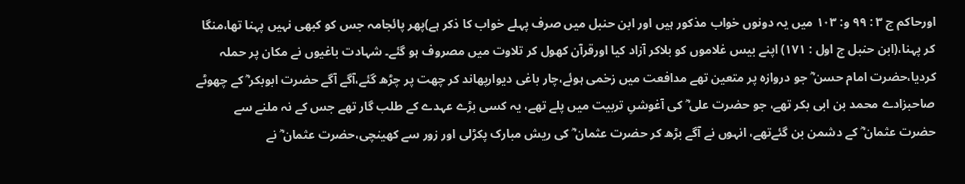اورحاکم ج ۳ : ۹۹ و: ۱۰۳ میں یہ دونوں خواب مذکور ہیں اور ابن حنبل میں صرف پہلے خواب کا ذکر ہے)پھر پائجامہ جس کو کبھی نہیں پہنا تھا،منگا کر پہنا،(ابن حنبل ج اول : ۱۷۱) اپنے بیس غلاموں کو بلاکر آزاد کیا اورقرآن کھول کر تلاوت میں مصروف ہو گئے۔ شہادت باغیوں نے مکان پر حملہ کردیا،حضرت امام حسن ؓ جو دروازہ پر متعین تھے مدافعت میں زخمی ہوئے،چار باغی دیوارپھاند کر چھت پر چڑھ گئے،آگے آگے حضرت ابوبکر ؓ کے چھوٹے صاحبزادے محمد بن ابی بکر تھے، جو حضرت علی ؓ کی آغوشںِ تربیت میں پلے تھے، یہ کسی بڑے عہدے کے طلب گار تھے جس کے نہ ملنے سے حضرت عثمان ؓ کے دشمن بن گئےتھے، انہوں نے آگے بڑھ کر حضرت عثمان ؓ کی ریش مبارک پکڑلی اور زور سے کھینچی،حضرت عثمان ؓ نے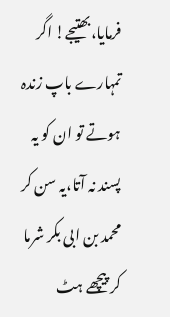فرمایا،بھتیجے! اگر تمہارے باپ زندہ ہوتے تو ان کو یہ پسند نہ آتا،یہ سن کر محمد بن ابی بکر شرما کر پیچھے ہٹ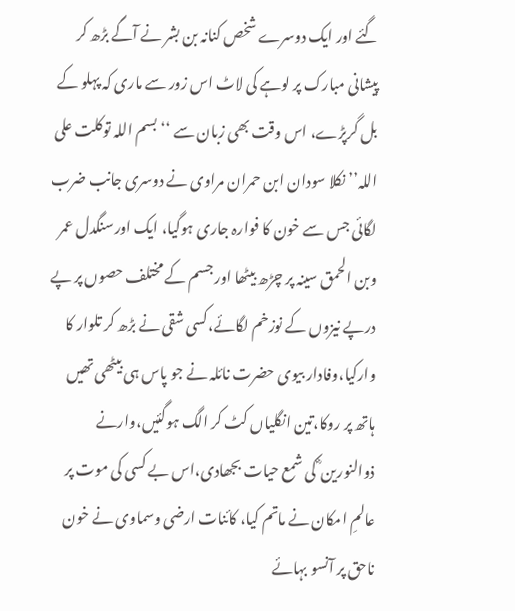گئے اور ایک دوسرے شخص کنانہ بن بشر نے آگے بڑھ کر پیشانی مبارک پر لوہے کی لاٹ اس زور سے ماری کہ پہلو کے بل گرپڑے، اس وقت بھی زبان سے ‘‘بسم اللہ توکلت علی اللہ’’ نکلا سودان ابن حمران مراوی نے دوسری جانب ضرب لگائی جس سے خون کا فوارہ جاری ہوگیا، ایک اورسنگدل عمر وبن الحمق سینہ پر چڑھ بیٹھا اور جسم کے مختلف حصوں پر پے درپے نیزوں کے نوزخم لگائے،کسی شقی نے بڑھ کر تلوار کا وارکیا،وفادار بیوی حضرت نائلہ نے جو پاس ہی بیٹھی تھیں ہاتھ پر روکا،تین انگلیاں کٹ کر الگ ہوگئیں،وارنے ذوالنورین ؓ کی شمع حیات بجھادی،اس بے کسی کی موت پر عالمِ امکان نے ماتم کیا، کائنات ارضی وسماوی نے خون ناحق پر آنسو بہائے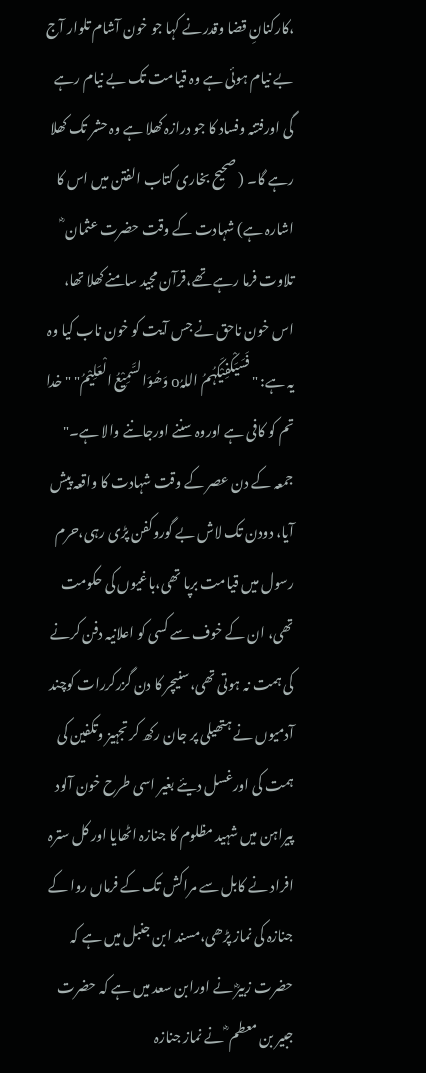،کارکنانِ قضا وقدرنے کہا جو خون آشام تلوار آج بے نیام ہوئی ہے وہ قیامت تک بے نیام رہے گی اورفتنہ وفساد کا جو درازہ کھلا ہے وہ حشر تک کھلا رہے گا۔ ( صحیح بخاری کتاب الفتن میں اس کا اشارہ ہے) شہادت کے وقت حضرت عثمان ؓ تلاوت فرما رہے تھے،قرآن مجید سامنے کھلا تھا، اس خون ناحق نے جس آیت کو خون ناب کیا وہ یہ ہے: "فَسَیَکْفِیْکَہُمُ اللہُo وَھُوَالسَّمِیْعُ الْعَلِیْمُ" "خدا تم کو کافی ہے اوروہ سننے اورجاننے والا ہے۔" جمعہ کے دن عصر کے وقت شہادت کا واقعہ پیش آیا، دودن تک لاش بے گوروکفن پڑی رہی،حرم رسول میں قیامت برپا تھی،باغیوں کی حکومت تھی، ان کے خوف سے کسی کو اعلانیہ دفن کرنے کی ہمت نہ ہوتی تھی،سنیچر کا دن گزرکررات کوچند آدمیوں نے ہتھیلی پر جان رکھ کر تجہیز وتکفین کی ہمت کی اورغسل دیئے بغیر اسی طرح خون آلود پیراہن میں شہید مظلوم کا جنازہ اٹھایا اور کل سترہ افراد نے کابل سے مراکش تک کے فرماں روا کے جنازہ کی نماز پڑھی،مسند ابن جنبل میں ہے کہ حضرت زبیرؓ نے اورابن سعد میں ہے کہ حضرت جبیر بن معطم ؓ نے نماز جنازہ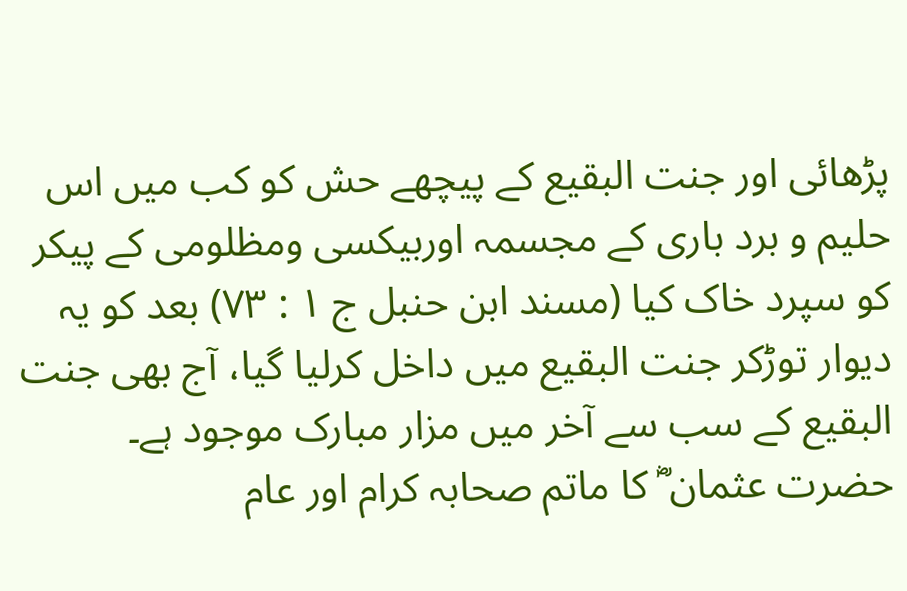پڑھائی اور جنت البقیع کے پیچھے حش کو کب میں اس حلیم و برد باری کے مجسمہ اوربیکسی ومظلومی کے پیکر کو سپرد خاک کیا (مسند ابن حنبل ج ۱ : ۷۳) بعد کو یہ دیوار توڑکر جنت البقیع میں داخل کرلیا گیا، آج بھی جنت البقیع کے سب سے آخر میں مزار مبارک موجود ہے۔ حضرت عثمان ؓ کا ماتم صحابہ کرام اور عام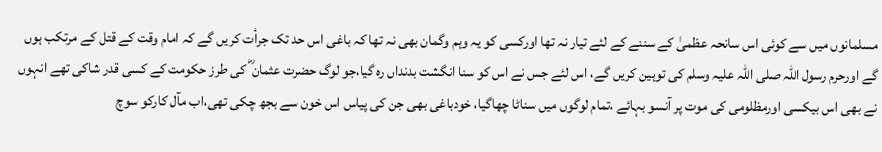مسلمانوں میں سے کوئی اس سانحہ عظمیٰ کے سننے کے لئے تیار نہ تھا اورکسی کو یہ وہم وگمان بھی نہ تھا کہ باغی اس حد تک جرأت کریں گے کہ امام وقت کے قتل کے مرتکب ہوں گے اورحرم رسول اللہ صلی اللہ علیہ وسلم کی توہین کریں گے، اس لئے جس نے اس کو سنا انگشت بدنداں رہ گیا،جو لوگ حضرت عثمان ؓ کی طرز حکومت کے کسی قدر شاکی تھے انہوں نے بھی اس بیکسی اورمظلومی کی موت پر آنسو بہائے ،تمام لوگوں میں سناٹا چھاگیا، خودباغی بھی جن کی پیاس اس خون سے بجھ چکی تھی،اب مآل کارکو سوچ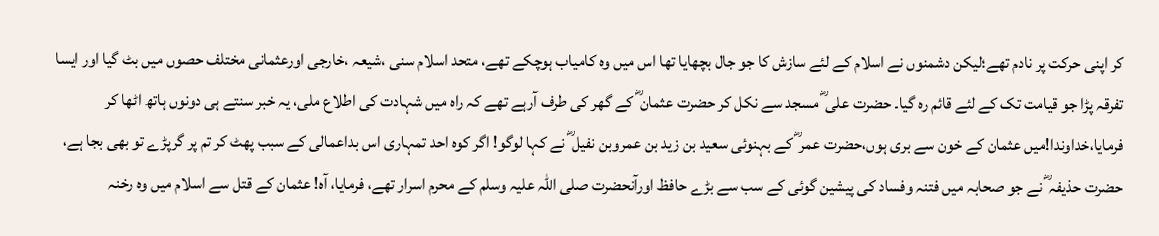کر اپنی حرکت پر نادم تھے؛لیکن دشمنوں نے اسلام کے لئے سازش کا جو جال بچھایا تھا اس میں وہ کامیاب ہوچکے تھے، متحد اسلام سنی ،شیعہ ،خارجی اورعثمانی مختلف حصوں میں بٹ گیا اور ایسا تفرقہ پڑا جو قیامت تک کے لئے قائم رہ گیا۔ حضرت علی ؓ مسجد سے نکل کر حضرت عثمان ؓ کے گھر کی طرف آرہے تھے کہ راہ میں شہادت کی اطلاع ملی، یہ خبر سنتے ہی دونوں ہاتھ اٹھا کر فرمایا،خداوندا!میں عثمان کے خون سے بری ہوں،حضرت عمر ؓ کے بہنوئی سعید بن زید بن عمروبن نفیل ؓ نے کہا لوگو! اگر کوہ احد تمہاری اس بداعمالی کے سبب پھٹ کر تم پر گرپڑے تو بھی بجا ہے، حضرت حذیفہ ؓ نے جو صحابہ میں فتنہ وفساد کی پیشین گوئی کے سب سے بڑے حافظ اورآنحضرت صلی اللہ علیہ وسلم کے محرم اسرار تھے، فرمایا، آہ! عثمان کے قتل سے اسلام میں وہ رخنہ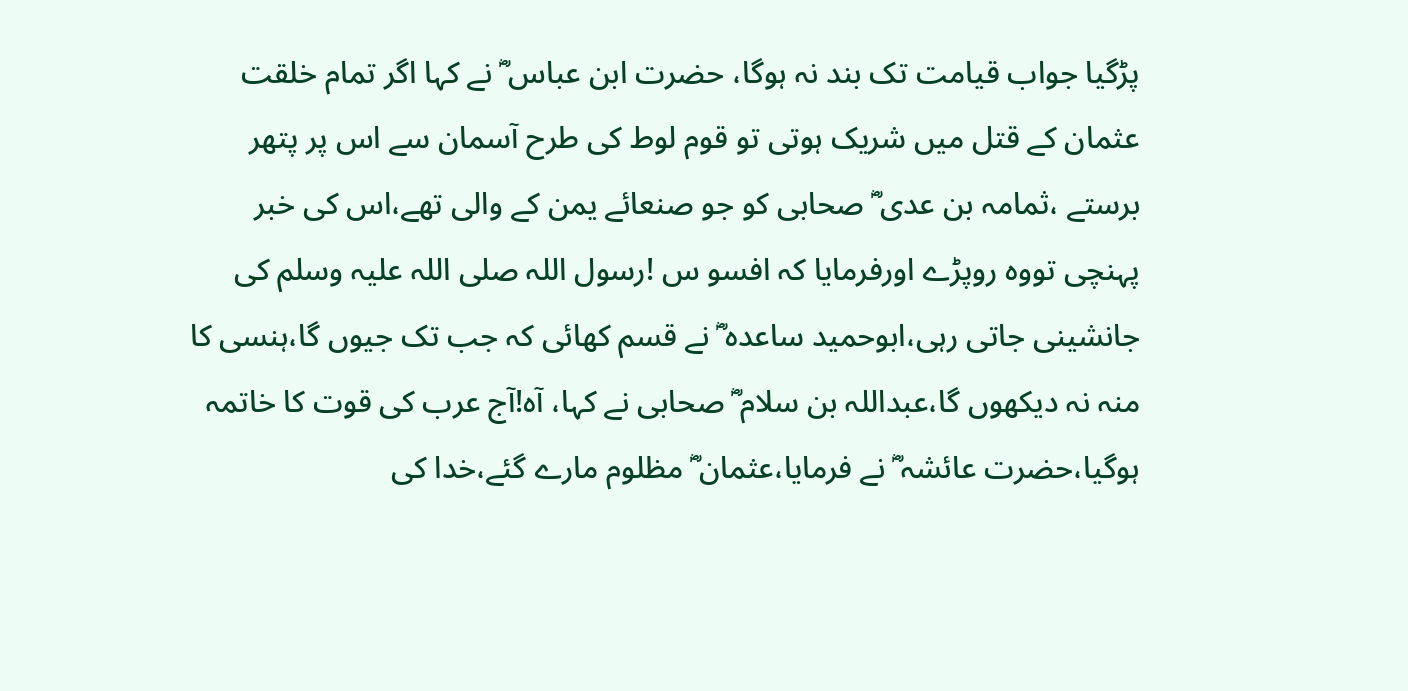پڑگیا جواب قیامت تک بند نہ ہوگا، حضرت ابن عباس ؓ نے کہا اگر تمام خلقت عثمان کے قتل میں شریک ہوتی تو قوم لوط کی طرح آسمان سے اس پر پتھر برستے ،ثمامہ بن عدی ؓ صحابی کو جو صنعائے یمن کے والی تھے،اس کی خبر پہنچی تووہ روپڑے اورفرمایا کہ افسو س !رسول اللہ صلی اللہ علیہ وسلم کی جانشینی جاتی رہی،ابوحمید ساعدہ ؓ نے قسم کھائی کہ جب تک جیوں گا،ہنسی کا منہ نہ دیکھوں گا،عبداللہ بن سلام ؓ صحابی نے کہا، آہ!آج عرب کی قوت کا خاتمہ ہوگیا،حضرت عائشہ ؓ نے فرمایا،عثمان ؓ مظلوم مارے گئے،خدا کی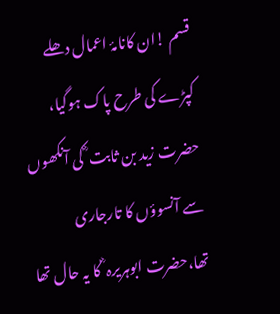قسم !ان کانامۂ اعمال دھلے کپڑے کی طرح پاک ہوگیا، حضرت زید بن ثابت ؓ کی آنکھوں سے آنسوؤں کا تارجاری تھا،حضرت ابوہریرہ ؓ کا یہ حال تھا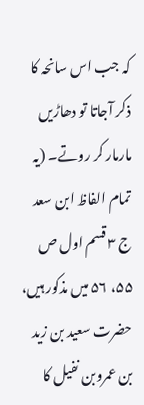کہ جب اس سانحہ کا ذکر آجاتا تو دھاڑیں مارمار کر روتے۔ (یہ تمام الفاظ ابن سعد ج ۳ قسم اول ص ۵۵، ۵۶ میں مذکور ہیں، حضرت سعید بن زید بن عمروبن نفیل کا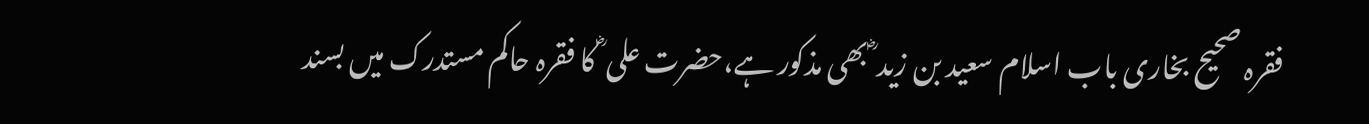فقرہ صحیح بخاری باب اسلام سعید بن زید ؓ بھی مذکور ہے،حضرت علی ؓ کا فقرہ حاکم مستدرک میں بسند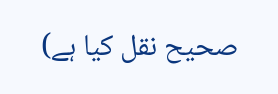صحیح نقل کیا ہے)